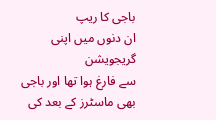باجی کا ریپ
ان دنوں میں اپنی گریجویشن
سے فارغ ہوا تھا اور باجی بھی ماسٹرز کے بعد کی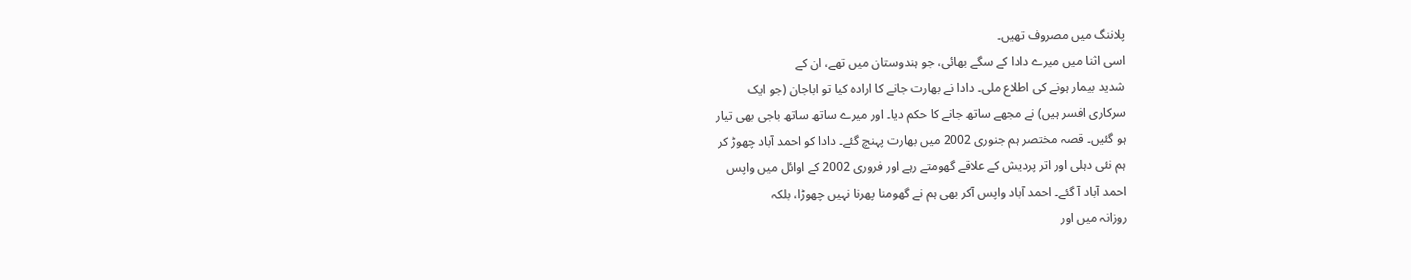پلاننگ میں مصروف تھیں۔
اسی اثنا میں میرے دادا کے سگے بھائی، جو ہندوستان میں تھے، ان کے
شدید بیمار ہونے کی اطلاع ملی۔ دادا نے بھارت جانے کا ارادہ کیا تو اباجان (جو ایک
سرکاری افسر ہیں) نے مجھے ساتھ جانے کا حکم دیا۔ اور میرے ساتھ ساتھ باجی بھی تیار
ہو گئیں۔ قصہ مختصر ہم جنوری 2002 میں بھارت پہنچ گئے۔ دادا کو احمد آباد چھوڑ کر
ہم نئی دہلی اور اتر پردیش کے علاقے گھومتے رہے اور فروری 2002 کے اوائل میں واپس
احمد آباد آ گئے۔ احمد آباد واپس آکر بھی ہم نے گھومنا پھرنا نہیں چھوڑا، بلکہ
روزانہ میں اور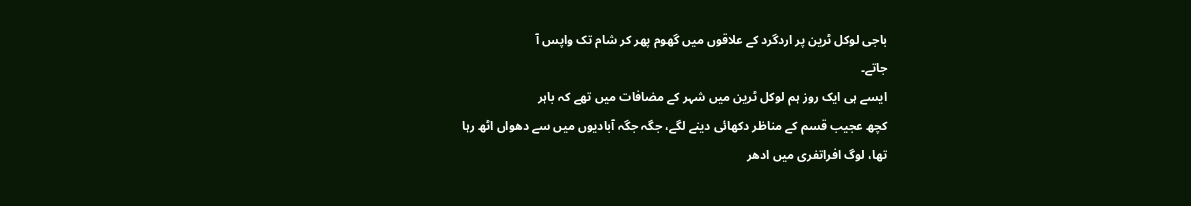باجی لوکل ٹرین پر اردگرد کے علاقوں میں گھوم پھر کر شام تک واپس آ
جاتے۔
ایسے ہی ایک روز ہم لوکل ٹرین میں شہر کے مضافات میں تھے کہ باہر
کچھ عجیب قسم کے مناظر دکھائی دینے لگے، جگہ جگہ آبادیوں میں سے دھواں اٹھ رہا
تھا، لوگ افراتفری میں ادھر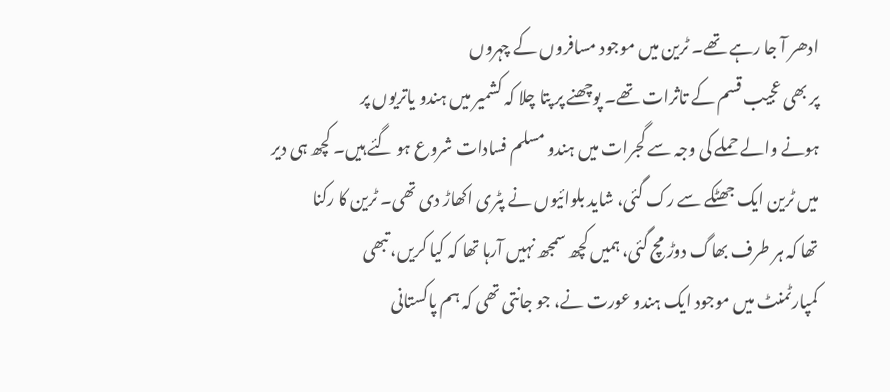ادھر آ جا رہے تھے۔ ٹرین میں موجود مسافروں کے چہروں
پر بھی عجیب قسم کے تاثرات تھے۔ پوچھنے پر پتا چلا کہ کشمیر میں ہندو یاتریوں پر
ہونے والے حملے کی وجہ سے گجرات میں ہندو مسلم فسادات شروع ہو گئے ہیں۔ کچھ ہی دیر
میں ٹرین ایک جھٹکے سے رک گئی، شاید بلوائیوں نے پٹری اکھاڑ دی تھی۔ ٹرین کا رکنا
تھا کہ ہر طرف بھاگ دوڑ مچ گئی، ہمیں کچھ سمجھ نہیں آرہا تھا کہ کیا کریں، تبھی
کمپارٹمنٹ میں موجود ایک ہندو عورت نے، جو جانتی تھی کہ ہم پاکستانی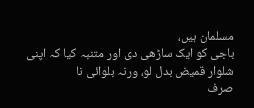مسلمان ہیں،
باجی کو ایک ساڑھی دی اور متنبہ کیا کہ اپنی شلوار قمیض بدل لو، ورنہ بلوائی نا
صرف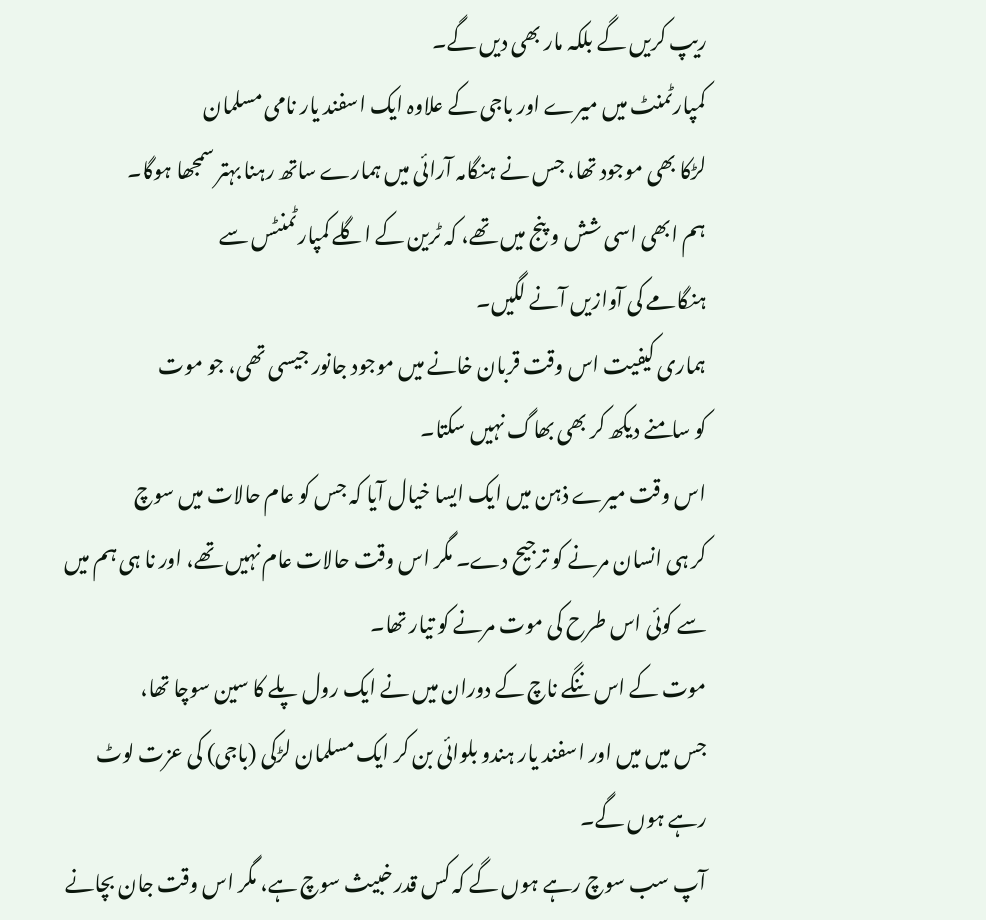ریپ کریں گے بلکہ مار بھی دیں گے۔
کمپارٹمنٹ میں میرے اور باجی کے علاوہ ایک اسفند یار نامی مسلمان
لڑکا بھی موجود تھا، جس نے ہنگامہ آرائی میں ہمارے ساتھ رہنا بہتر سمجھا ہوگا۔
ہم ابھی اسی شش و پنج میں تھے، کہ ٹرین کے اگلے کمپارٹمنٹس سے
ہنگامے کی آوازیں آنے لگیں۔
ہماری کیفیت اس وقت قربان خانے میں موجود جانور جیسی تھی، جو موت
کو سامنے دیکھ کر بھی بھاگ نہیں سکتا۔
اس وقت میرے ذہن میں ایک ایسا خیال آیا کہ جس کو عام حالات میں سوچ
کر ہی انسان مرنے کو ترجیح دے۔ مگر اس وقت حالات عام نہیں تھے، اور نا ہی ہم میں
سے کوئی اس طرح کی موت مرنے کو تیار تھا۔
موت کے اس ننگے ناچ کے دوران میں نے ایک رول پلے کا سین سوچا تھا،
جس میں میں اور اسفند یار ہندو بلوائی بن کر ایک مسلمان لڑکی (باجی) کی عزت لوٹ
رہے ہوں گے۔
آپ سب سوچ رہے ہوں گے کہ کس قدر خبیث سوچ ہے، مگر اس وقت جان بچانے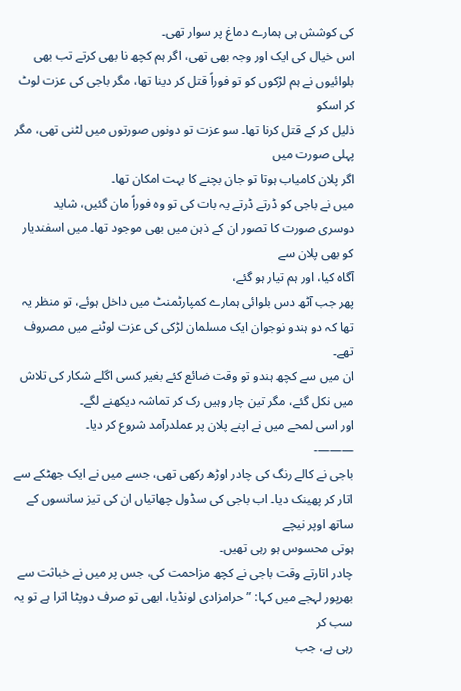کی کوشش ہی ہمارے دماغ پر سوار تھی۔
اس خیال کی ایک اور وجہ بھی تھی، اگر ہم کچھ نا بھی کرتے تب بھی
بلوائیوں نے ہم لڑکوں کو تو فوراً قتل کر دینا تھا، مگر باجی کی عزت لوٹ کر اسکو
ذلیل کر کے قتل کرنا تھا۔ سو عزت تو دونوں صورتوں میں لٹنی تھی، مگر پہلی صورت میں
اگر پلان کامیاب ہوتا تو جان بچنے کا بہت امکان تھا۔
میں نے باجی کو ڈرتے ڈرتے یہ بات کی تو وہ فوراً مان گئیں، شاید
دوسری صورت کا تصور ان کے ذہن میں بھی موجود تھا۔ میں اسفندیار کو بھی پلان سے
آگاہ کیا، اور ہم تیار ہو گئے،
پھر جب آٹھ دس بلوائی ہمارے کمپارٹمنٹ میں داخل ہوئے، تو منظر یہ
تھا کہ دو ہندو نوجوان ایک مسلمان لڑکی کی عزت لوٹنے میں مصروف تھے۔
ان میں سے کچھ ہندو تو وقت ضائع کئے بغیر کسی اگلے شکار کی تلاش
میں نکل گئے، مگر تین چار وہیں رک کر تماشہ دیکھنے لگے۔
اور اسی لمحے میں نے اپنے پلان پر عملدرآمد شروع کر دیا۔
———-
باجی نے کالے رنگ کی چادر اوڑھ رکھی تھی، جسے میں نے ایک جھٹکے سے
اتار کر پھینک دیا۔ اب باجی کی سڈول چھاتیاں ان کی تیز سانسوں کے ساتھ اوپر نیچے
ہوتی محسوس ہو رہی تھیں۔
چادر اتارتے وقت باجی نے کچھ مزاحمت کی، جس پر میں نے خباثت سے
بھرپور لہجے میں کہا: ” حرامزادی لونڈیا، ابھی تو صرف دوپٹا اترا ہے تو یہ سب کر
رہی ہے، جب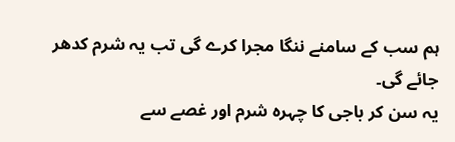ہم سب کے سامنے ننگا مجرا کرے گی تب یہ شرم کدھر جائے گی۔
یہ سن کر باجی کا چہرہ شرم اور غصے سے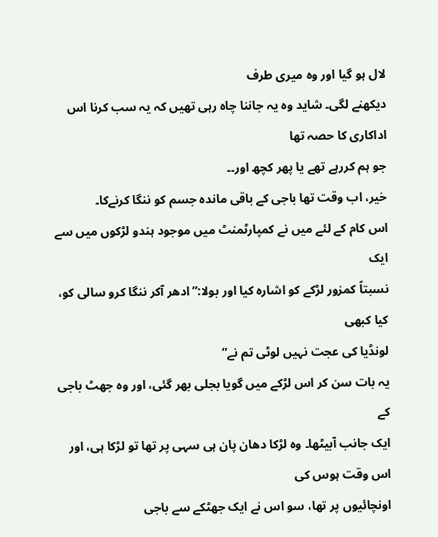لال ہو گیا اور وہ میری طرف
دیکھنے لگی۔ شاید وہ یہ جاننا چاہ رہی تھیں کہ یہ سب کرنا اس اداکاری کا حصہ تھا
جو ہم کررہے تھے یا پھر کچھ اور۔۔
خیر، اب وقت تھا باجی کے باقی ماندہ جسم کو ننگا کرنےکا۔
اس کام کے لئے میں نے کمپارٹمنٹ میں موجود ہندو لڑکوں میں سے ایک
نسبتاً کمزور لڑکے کو اشارہ کیا اور بولا:”ادھر آکر ننگا کرو سالی کو، کیا کبھی
لونڈیا کی عجت نہیں لوٹی تم نے”
یہ بات سن کر اس لڑکے میں گویا بجلی بھر گئی، اور وہ جھٹ باجی کے
ایک جانب آبیٹھا۔ وہ لڑکا دھان پان ہی سہی پر تھا تو لڑکا ہی، اور اس وقت ہوس کی
اونچائیوں پر تھا، سو اس نے ایک جھٹکے سے باجی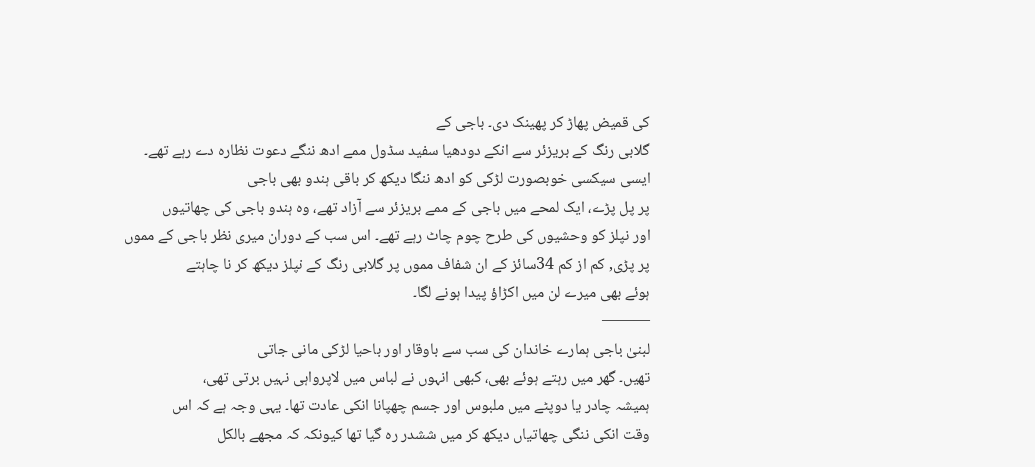کی قمیض پھاڑ کر پھینک دی۔ باجی کے
گلابی رنگ کے بریزئر سے انکے دودھیا سفید سڈول ممے ادھ ننگے دعوت نظارہ دے رہے تھے۔
ایسی سیکسی خوبصورت لڑکی کو ادھ ننگا دیکھ کر باقی ہندو بھی باجی
پر پل پڑے، ایک لمحے میں باجی کے ممے بریزئر سے آزاد تھے، وہ ہندو باجی کی چھاتیوں
اور نپلز کو وحشیوں کی طرح چوم چاٹ رہے تھے۔ اس سب کے دوران میری نظر باجی کے مموں
پر پڑی, کم از کم 34سائز کے ان شفاف مموں پر گلابی رنگ کے نپلز دیکھ کر نا چاہتے
ہوئے بھی میرے لن میں اکڑاؤ پیدا ہونے لگا۔
———
لبنیٰ باجی ہمارے خاندان کی سب سے باوقار اور باحیا لڑکی مانی جاتی
تھیں۔ گھر میں رہتے ہوئے بھی، کبھی انہوں نے لباس میں لاپرواہی نہیں برتی تھی،
ہمیشہ چادر یا دوپٹے میں ملبوس اور جسم چھپانا انکی عادت تھا۔ یہی وجہ ہے کہ اس
وقت انکی ننگی چھاتیاں دیکھ کر میں ششدر رہ گیا تھا کیونکہ کہ مجھے بالکل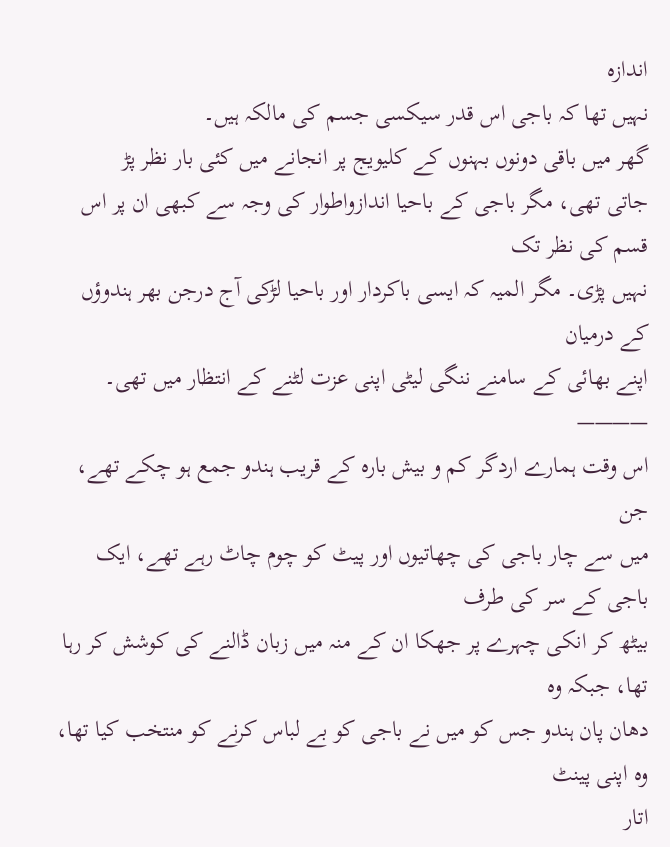اندازہ
نہیں تھا کہ باجی اس قدر سیکسی جسم کی مالکہ ہیں۔
گھر میں باقی دونوں بہنوں کے کلیویج پر انجانے میں کئی بار نظر پڑ
جاتی تھی، مگر باجی کے باحیا اندازواطوار کی وجہ سے کبھی ان پر اس قسم کی نظر تک
نہیں پڑی۔ مگر المیہ کہ ایسی باکردار اور باحیا لڑکی آج درجن بھر ہندوؤں کے درمیان
اپنے بھائی کے سامنے ننگی لیٹی اپنی عزت لٹنے کے انتظار میں تھی۔
————
اس وقت ہمارے اردگر کم و بیش بارہ کے قریب ہندو جمع ہو چکے تھے، جن
میں سے چار باجی کی چھاتیوں اور پیٹ کو چوم چاٹ رہے تھے، ایک باجی کے سر کی طرف
بیٹھ کر انکی چہرے پر جھکا ان کے منہ میں زبان ڈالنے کی کوشش کر رہا تھا، جبکہ وہ
دھان پان ہندو جس کو میں نے باجی کو بے لباس کرنے کو منتخب کیا تھا، وہ اپنی پینٹ
اتار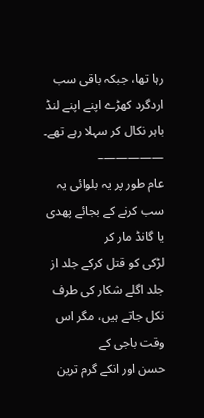رہا تھا، جبکہ باقی سب اردگرد کھڑے اپنے اپنے لنڈ باہر نکال کر سہلا رہے تھے۔
—————–
عام طور پر یہ بلوائی یہ سب کرنے کے بجائے پھدی یا گانڈ مار کر
لڑکی کو قتل کرکے جلد از جلد اگلے شکار کی طرف نکل جاتے ہیں، مگر اس وقت باجی کے
حسن اور انکے گرم ترین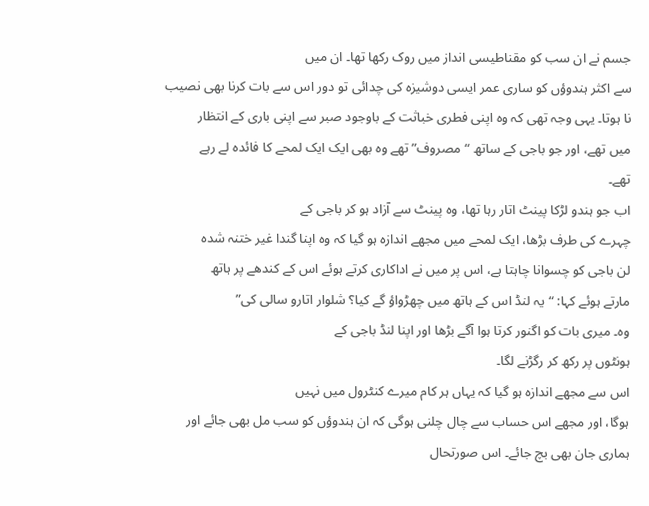جسم نے ان سب کو مقناطیسی انداز میں روک رکھا تھا۔ ان میں
سے اکثر ہندوؤں کو ساری عمر ایسی دوشیزہ کی چدائی تو دور اس سے بات کرنا بھی نصیب
نا ہوتا۔ یہی وجہ تھی کہ وہ اپنی فطری خباثت کے باوجود صبر سے اپنی باری کے انتظار
میں تھے، اور جو باجی کے ساتھ “مصروف” تھے وہ بھی ایک ایک لمحے کا فائدہ لے رہے
تھے۔
اب جو ہندو لڑکا پینٹ اتار رہا تھا، وہ پینٹ سے آزاد ہو کر باجی کے
چہرے کی طرف بڑھا، ایک لمحے میں مجھے اندازہ ہو گیا کہ وہ اپنا گندا غیر ختنہ شدہ
لن باجی کو چسوانا چاہتا ہے، اس پر میں نے اداکاری کرتے ہوئے اس کے کندھے پر ہاتھ
مارتے ہوئے کہا: “یہ لنڈ اس کے ہاتھ میں چھڑواؤ گے کیا؟ شلوار اتارو سالی کی”
وہ۔ میری بات کو اگنور کرتا ہوا آگے بڑھا اور اپنا لنڈ باجی کے
ہونٹوں پر رکھ کر رگڑنے لگا۔
اس سے مجھے اندازہ ہو گیا کہ یہاں ہر کام میرے کنٹرول میں نہیں
ہوگا، اور مجھے اس حساب سے چال چلنی ہوگی کہ ان ہندوؤں کو سب مل بھی جائے اور
ہماری جان بھی بچ جائے۔ اس صورتحال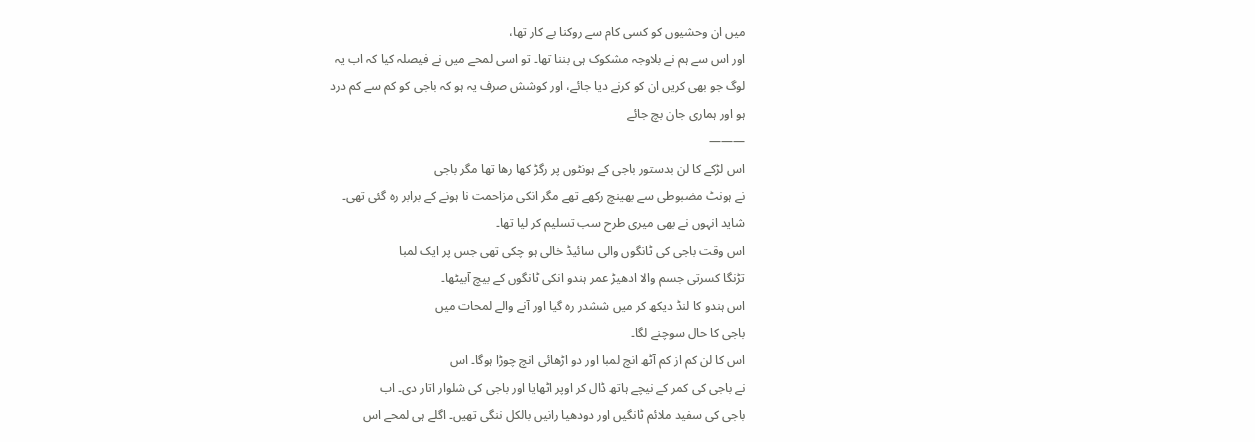میں ان وحشیوں کو کسی کام سے روکنا بے کار تھا،
اور اس سے ہم نے بلاوجہ مشکوک ہی بننا تھا۔ تو اسی لمحے میں نے فیصلہ کیا کہ اب یہ
لوگ جو بھی کریں ان کو کرنے دیا جائے، اور کوشش صرف یہ ہو کہ باجی کو کم سے کم درد
ہو اور ہماری جان بچ جائے
———
اس لڑکے کا لن بدستور باجی کے ہونٹوں پر رگڑ کھا رھا تھا مگر باجی
نے ہونٹ مضبوطی سے بھینچ رکھے تھے مگر انکی مزاحمت نا ہونے کے برابر رہ گئی تھی۔
شاید انہوں نے بھی میری طرح سب تسلیم کر لیا تھا۔
اس وقت باجی کی ٹانگوں والی سائیڈ خالی ہو چکی تھی جس پر ایک لمبا
تڑنگا کسرتی جسم والا ادھیڑ عمر ہندو انکی ٹانگوں کے بیچ آبیٹھا۔
اس ہندو کا لنڈ دیکھ کر میں ششدر رہ گیا اور آنے والے لمحات میں
باجی کا حال سوچنے لگا۔
اس کا لن کم از کم آٹھ انچ لمبا اور دو اڑھائی انچ چوڑا ہوگا۔ اس
نے باجی کی کمر کے نیچے ہاتھ ڈال کر اوپر اٹھایا اور باجی کی شلوار اتار دی۔ اب
باجی کی سفید ملائم ٹانگیں اور دودھیا رانیں بالکل ننگی تھیں۔ اگلے ہی لمحے اس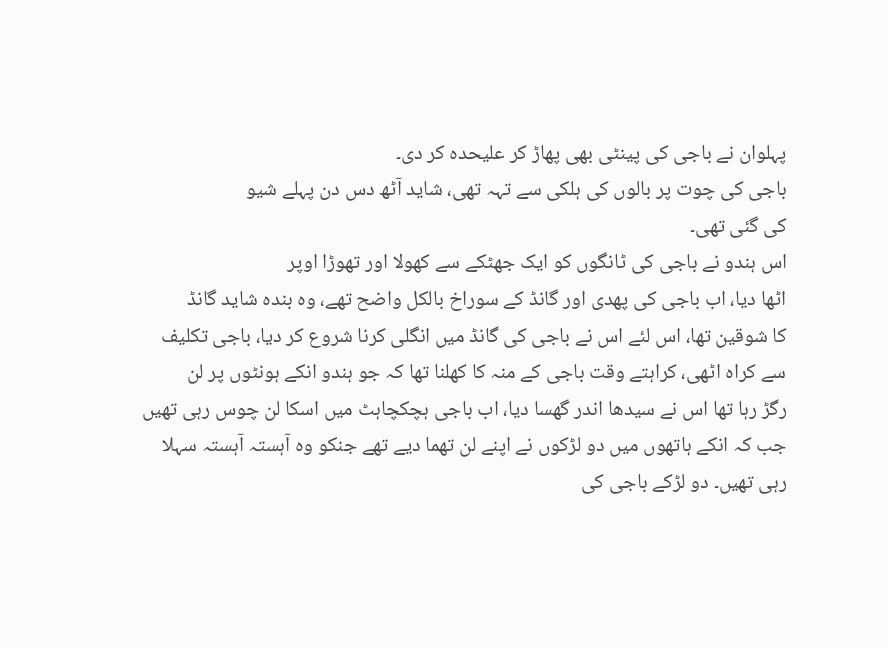پہلوان نے باجی کی پینٹی بھی پھاڑ کر علیحدہ کر دی۔
باجی کی چوت پر بالوں کی ہلکی سے تہہ تھی، شاید آٹھ دس دن پہلے شیو
کی گئی تھی۔
اس ہندو نے باجی کی ٹانگوں کو ایک جھٹکے سے کھولا اور تھوڑا اوپر
اٹھا دیا، اب باجی کی پھدی اور گانڈ کے سوراخ بالکل واضح تھے، وہ بندہ شاید گانڈ
کا شوقین تھا، اس لئے اس نے باجی کی گانڈ میں انگلی کرنا شروع کر دیا، باجی تکلیف
سے کراہ اٹھی، کراہتے وقت باجی کے منہ کا کھلنا تھا کہ جو ہندو انکے ہونٹوں پر لن
رگڑ رہا تھا اس نے سیدھا اندر گھسا دیا، اب باجی ہچکچاہٹ میں اسکا لن چوس رہی تھیں
جب کہ انکے ہاتھوں میں دو لڑکوں نے اپنے لن تھما دیے تھے جنکو وہ آہستہ آہستہ سہلا
رہی تھیں۔ دو لڑکے باجی کی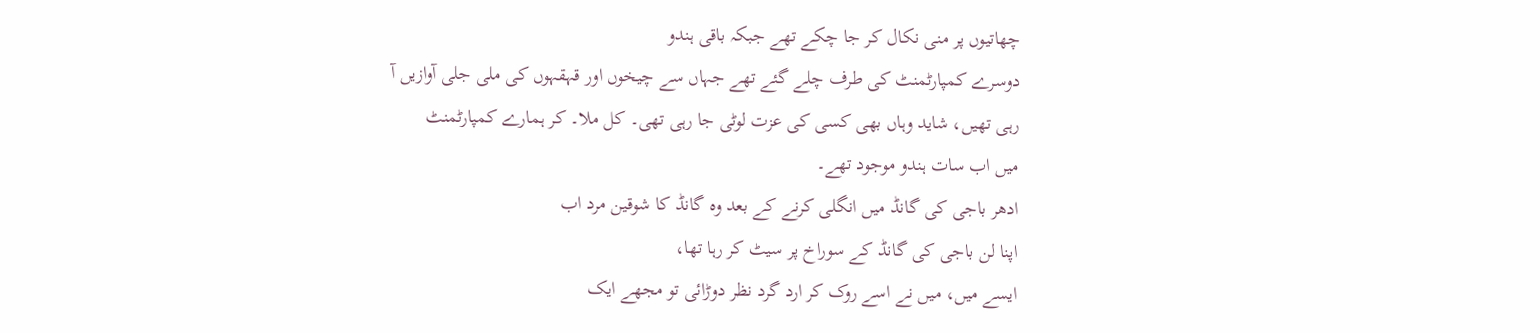چھاتیوں پر منی نکال کر جا چکے تھے جبکہ باقی ہندو
دوسرے کمپارٹمنٹ کی طرف چلے گئے تھے جہاں سے چیخوں اور قہقہوں کی ملی جلی آوازیں آ
رہی تھیں، شاید وہاں بھی کسی کی عزت لوٹی جا رہی تھی۔ کل ملا۔ کر ہمارے کمپارٹمنٹ
میں اب سات ہندو موجود تھے۔
ادھر باجی کی گانڈ میں انگلی کرنے کے بعد وہ گانڈ کا شوقین مرد اب
اپنا لن باجی کی گانڈ کے سوراخ پر سیٹ کر رہا تھا،
ایسے میں، میں نے اسے روک کر ارد گرد نظر دوڑائی تو مجھے ایک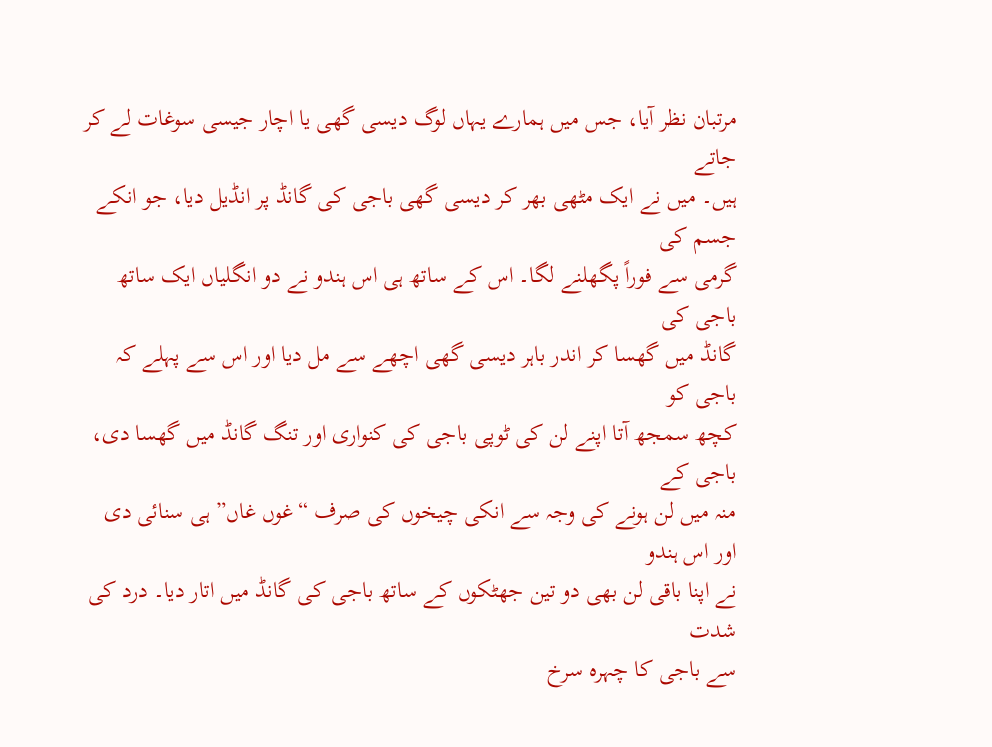مرتبان نظر آیا، جس میں ہمارے یہاں لوگ دیسی گھی یا اچار جیسی سوغات لے کر جاتے
ہیں۔ میں نے ایک مٹھی بھر کر دیسی گھی باجی کی گانڈ پر انڈیل دیا، جو انکے جسم کی
گرمی سے فوراً پگھلنے لگا۔ اس کے ساتھ ہی اس ہندو نے دو انگلیاں ایک ساتھ باجی کی
گانڈ میں گھسا کر اندر باہر دیسی گھی اچھے سے مل دیا اور اس سے پہلے کہ باجی کو
کچھ سمجھ آتا اپنے لن کی ٹوپی باجی کی کنواری اور تنگ گانڈ میں گھسا دی، باجی کے
منہ میں لن ہونے کی وجہ سے انکی چیخوں کی صرف “غوں غاں” ہی سنائی دی اور اس ہندو
نے اپنا باقی لن بھی دو تین جھٹکوں کے ساتھ باجی کی گانڈ میں اتار دیا۔ درد کی شدت
سے باجی کا چہرہ سرخ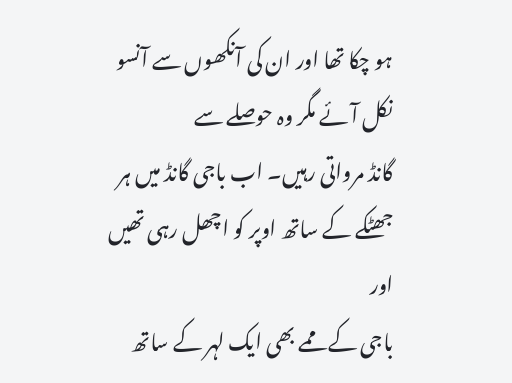ہو چکا تھا اور ان کی آنکھوں سے آنسو نکل آئے مگر وہ حوصلے سے
گانڈ مرواتی رہیں۔ اب باجی گانڈ میں ہر جھٹکے کے ساتھ اوپر کو اچھل رہی تھیں اور
باجی کے ممے بھی ایک لہر کے ساتھ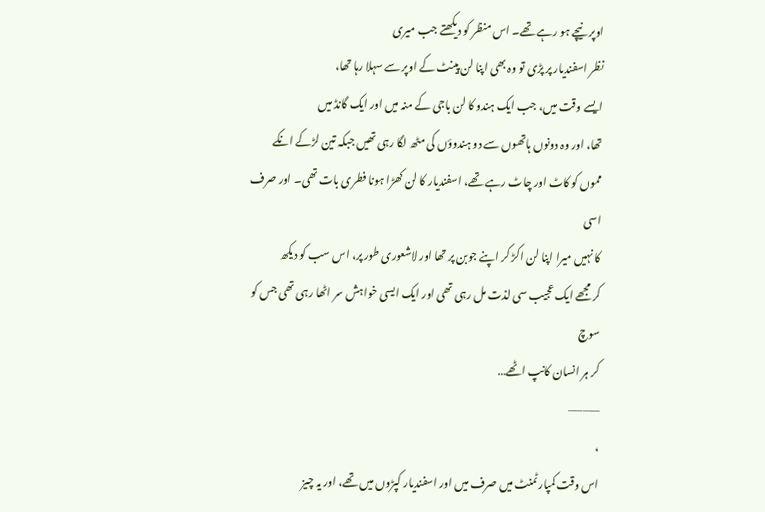اوپر نیچے ہو رہے تھے۔ اس منظر کو دیکھتے جب میری
نظر اسفندیار پر پڑی تو وہ بھی اپنا لن پینٹ کے اوپر سے سہلا رہا تھا،
ایسے وقت میں، جب ایک ہندو کا لن باجی کے منہ میں اور ایک گانڈ میں
تھا، اور وہ دونوں ہاتھوں سے دو ہندوؤں کی مٹھ لگا رہی تھیں جبکہ تین لڑکے انکے
مموں کو کاٹ اور چاٹ رہے تھے، اسفندیار کا لن کھڑا ہونا فطری بات تھی۔ اور صرف اسی
کا نہیں میرا اپنا لن اکڑ کر اپنے جوبن پر تھا اور لاشعوری طور پر، اس سب کو دیکھ
کر مجھے ایک عجیب سی لذت مل رہی تھی اور ایک ایسی خواہش سر اٹھا رہی تھی جس کو سوچ
کر ہر انسان کانپ اٹھے…
———–
،
اس وقت کمپارٹمنٹ میں صرف میں اور اسفندیار کپڑوں میں تھے، اور یہ چیز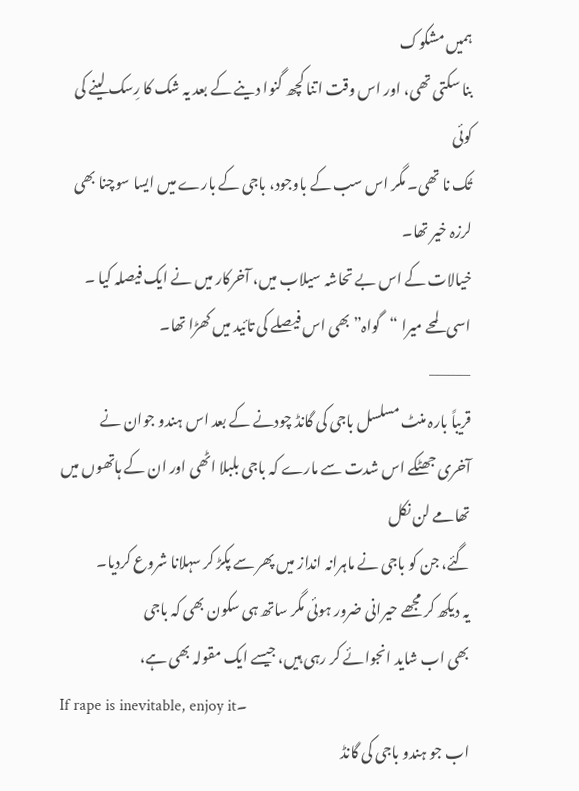ہمیں مشکوک
بنا سکتی تھی، اور اس وقت اتنا کچھ گنوا دینے کے بعد یہ شک کا رِسک لینے کی کوئی
تُک نا تھی۔ مگر اس سب کے باوجود، باجی کے بارے میں ایسا سوچنا بھی لرزہ خیر تھا۔
خیالات کے اس بے تحاشہ سیلاب میں، آخرکار میں نے ایک فیصلہ کیا ۔
اسی لمحے میرا “گواہ” بھی اس فیصلے کی تائید میں کھڑا تھا۔
———–
قریباً بارہ منٹ مسلسل باجی کی گانڈ چودنے کے بعد اس ہندو جوان نے
آخری جھٹکے اس شدت سے مارے کہ باجی بلبلا اٹھی اور ان کے ہاتھوں میں تھامے لن نکل
گئے، جن کو باجی نے ماہرانہ انداز میں پھر سے پکڑ کر سہلانا شروع کردیا۔
یہ دیکھ کر مجھے حیرانی ضرور ہوئی مگر ساتھ ہی سکون بھی کہ باجی
بھی اب شاید انجوائے کر رہی ہیں، جیسے ایک مقولہ بھی ہے،
If rape is inevitable, enjoy it۔
اب جو ہندو باجی کی گانڈ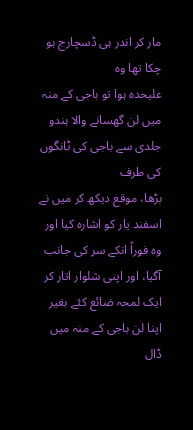مار کر اندر ہی ڈسچارج ہو چکا تھا وہ
علیحدہ ہوا تو باجی کے منہ میں لن گھسانے والا ہندو جلدی سے باجی کی ٹانگوں کی طرف
بڑھا، موقع دیکھ کر میں نے اسفند یار کو اشارہ کیا اور وہ فوراً انکے سر کی جانب
آگیا، اور اپنی شلوار اتار کر ایک لمحہ ضائع کئے بغیر اپنا لن باجی کے منہ میں ڈال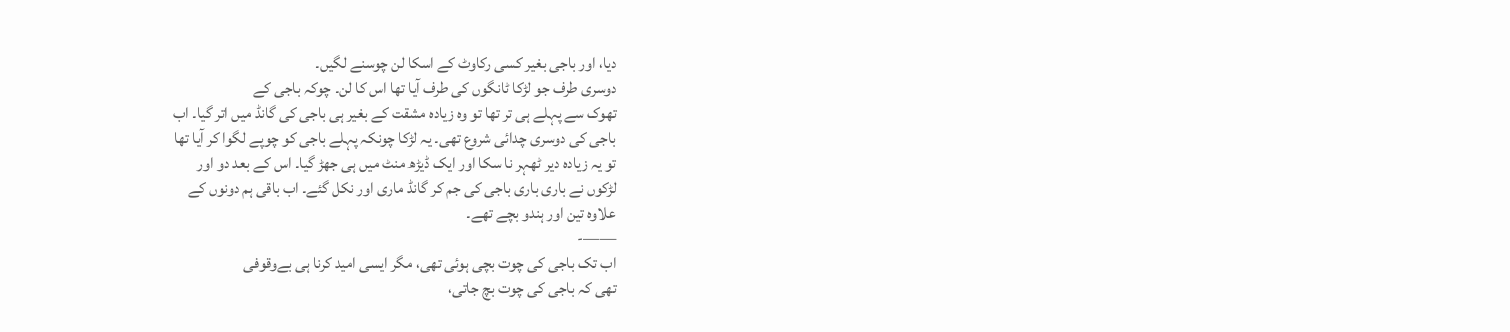دیا، اور باجی بغیر کسی رکاوٹ کے اسکا لن چوسنے لگیں۔
دوسری طرف جو لڑکا ٹانگوں کی طرف آیا تھا اس کا لن۔ چوکہ باجی کے
تھوک سے پہلے ہی تر تھا تو وہ زیادہ مشقت کے بغیر ہی باجی کی گانڈ میں اتر گیا۔ اب
باجی کی دوسری چدائی شروع تھی۔ یہ لڑکا چونکہ پہلے باجی کو چوپے لگوا کر آیا تھا
تو یہ زیادہ دیر ٹھہر نا سکا اور ایک ڈیڑھ منٹ میں ہی جھڑ گیا۔ اس کے بعد دو اور
لڑکوں نے باری باری باجی کی جم کر گانڈ ماری اور نکل گئے۔ اب باقی ہم دونوں کے
علاوہ تین اور ہندو بچے تھے۔
——-
اب تک باجی کی چوت بچی ہوئی تھی، مگر ایسی امید کرنا ہی بےوقوفی
تھی کہ باجی کی چوت بچ جاتی،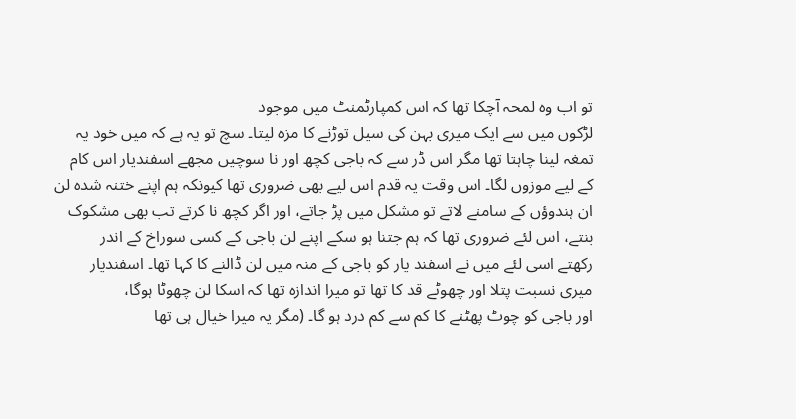تو اب وہ لمحہ آچکا تھا کہ اس کمپارٹمنٹ میں موجود
لڑکوں میں سے ایک میری بہن کی سیل توڑنے کا مزہ لیتا۔ سچ تو یہ ہے کہ میں خود یہ
تمغہ لینا چاہتا تھا مگر اس ڈر سے کہ باجی کچھ اور نا سوچیں مجھے اسفندیار اس کام
کے لیے موزوں لگا۔ اس وقت یہ قدم اس لیے بھی ضروری تھا کیونکہ ہم اپنے ختنہ شدہ لن
ان ہندوؤں کے سامنے لاتے تو مشکل میں پڑ جاتے، اور اگر کچھ نا کرتے تب بھی مشکوک
بنتے، اس لئے ضروری تھا کہ ہم جتنا ہو سکے اپنے لن باجی کے کسی سوراخ کے اندر
رکھتے اسی لئے میں نے اسفند یار کو باجی کے منہ میں لن ڈالنے کا کہا تھا۔ اسفندیار
میری نسبت پتلا اور چھوٹے قد کا تھا تو میرا اندازہ تھا کہ اسکا لن چھوٹا ہوگا،
اور باجی کو چوٹ پھٹنے کا کم سے کم درد ہو گا۔ (مگر یہ میرا خیال ہی تھا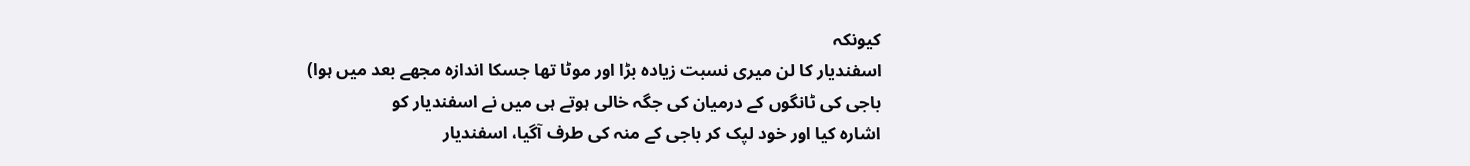کیونکہ
اسفندیار کا لن میری نسبت زیادہ بڑا اور موٹا تھا جسکا اندازہ مجھے بعد میں ہوا)
باجی کی ٹانگوں کے درمیان کی جگہ خالی ہوتے ہی میں نے اسفندیار کو
اشارہ کیا اور خود لپک کر باجی کے منہ کی طرف آگیا، اسفندیار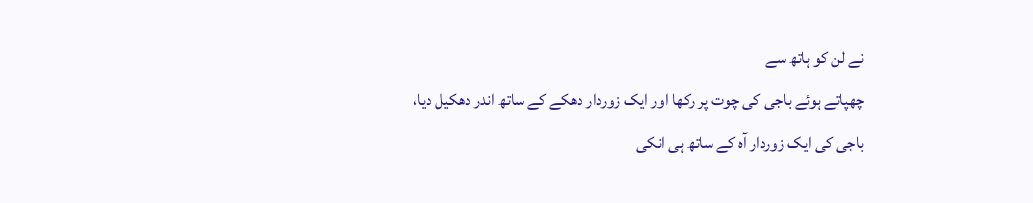نے لن کو ہاتھ سے
چھپاتے ہوئے باجی کی چوت پر رکھا اور ایک زوردار دھکے کے ساتھ اندر دھکیل دیا،
باجی کی ایک زوردار آہ کے ساتھ ہی انکی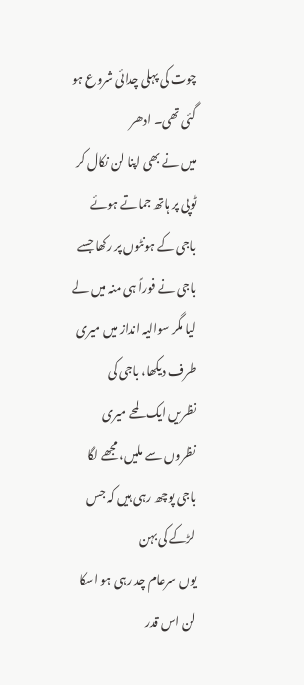چوت کی پہلی چدائی شروع ہو گئی تھی۔ ادھر
میں نے بھی اپنا لن نکال کر ٹوپی پر ہاتھ جماتے ہوئے باجی کے ہونٹوں پر رکھا جسے
باجی نے فوراً ہی منہ میں لے لیا مگر سوالیہ انداز میں میری طرف دیکھا، باجی کی
نظریں ایک لمحے میری نظروں سے ملیں، مجھے لگا باجی پوچھ رہی ہیں کہ جس لڑکے کی بہن
یوں سرعام چد رہی ہو اسکا لن اس قدر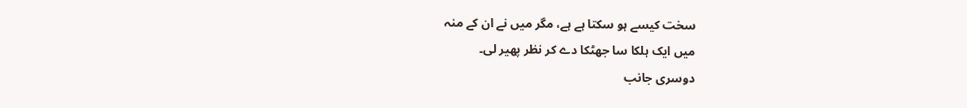سخت کیسے ہو سکتا ہے ہے، مگر میں نے ان کے منہ
میں ایک ہلکا سا جھٹکا دے کر نظر پھیر لی۔
دوسری جانب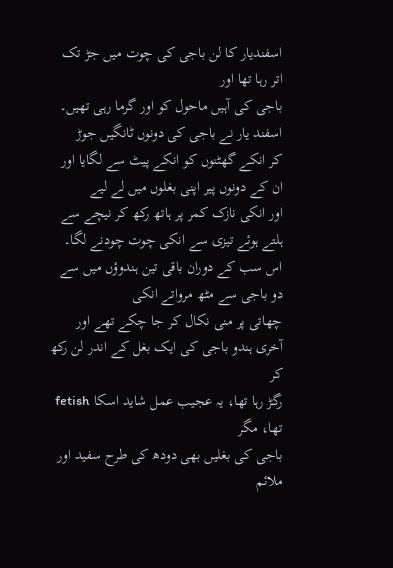اسفندیار کا لن باجی کی چوت میں جڑ تک اتر رہا تھا اور
باجی کی آہیں ماحول کو اور گرما رہی تھیں۔ اسفند یار نے باجی کی دونوں ٹانگیں جوڑ
کر انکے گھٹنوں کو انکے پیٹ سے لگایا اور ان کے دونوں پیر اپنی بغلوں میں لے لیے
اور انکی نازک کمر پر ہاتھ رکھ کر نیچے سے ہلتے ہوئے تیزی سے انکی چوت چودنے لگا۔
اس سب کے دوران باقی تین ہندوؤں میں سے دو باجی سے مٹھ مرواتے انکی
چھاتی پر منی نکال کر جا چکے تھے اور آخری ہندو باجی کی ایک بغل کے اندر لن رکھ کر
رگڑ رہا تھا، یہ عجیب عمل شاید اسکا fetish تھا، مگر
باجی کی بغلیں بھی دودھ کی طرح سفید اور ملائم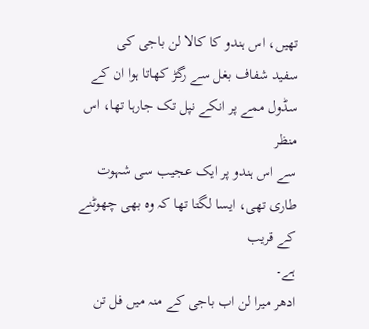تھیں، اس ہندو کا کالا لن باجی کی
سفید شفاف بغل سے رگڑ کھاتا ہوا ان کے سڈول ممے پر انکے نپل تک جارہا تھا، اس منظر
سے اس ہندو پر ایک عجیب سی شہوت طاری تھی، ایسا لگتا تھا کہ وہ بھی چھوٹنے کے قریب
ہے۔
ادھر میرا لن اب باجی کے منہ میں فل تن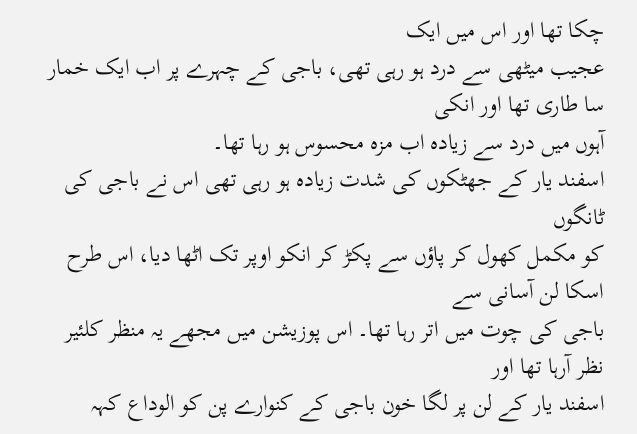چکا تھا اور اس میں ایک
عجیب میٹھی سے درد ہو رہی تھی، باجی کے چہرے پر اب ایک خمار سا طاری تھا اور انکی
آہوں میں درد سے زیادہ اب مزہ محسوس ہو رہا تھا۔
اسفند یار کے جھٹکوں کی شدت زیادہ ہو رہی تھی اس نے باجی کی ٹانگوں
کو مکمل کھول کر پاؤں سے پکڑ کر انکو اوپر تک اٹھا دیا، اس طرح اسکا لن آسانی سے
باجی کی چوت میں اتر رہا تھا۔ اس پوزیشن میں مجھے یہ منظر کلئیر نظر آرہا تھا اور
اسفند یار کے لن پر لگا خون باجی کے کنوارے پن کو الوداع کہہ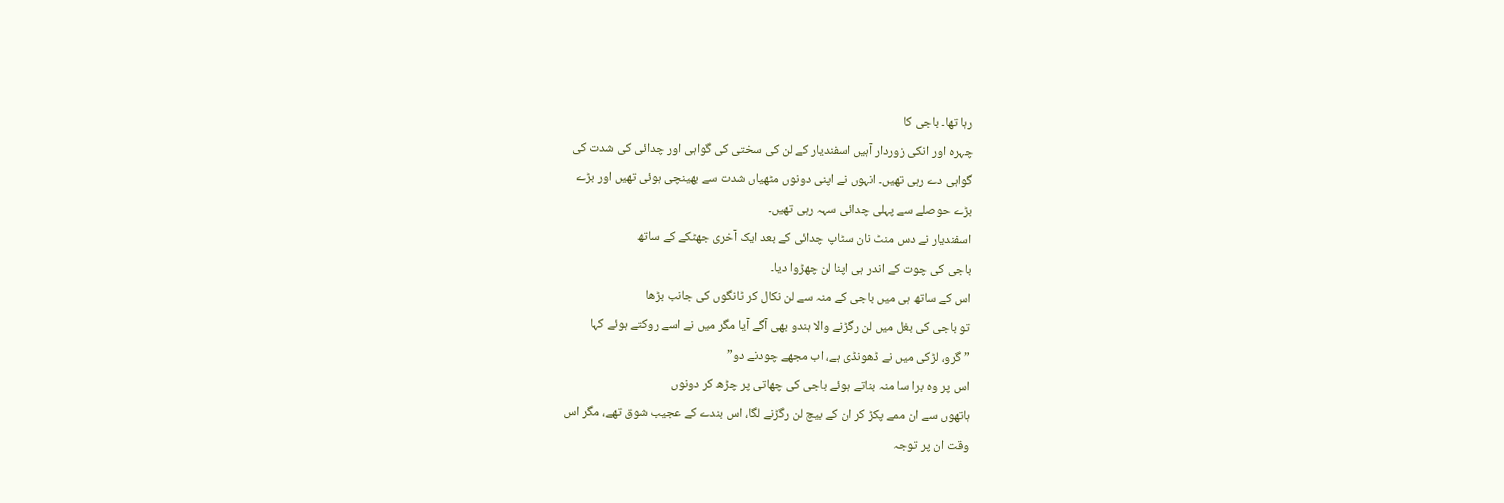رہا تھا۔ باجی کا
چہرہ اور انکی زوردار آہیں اسفندیار کے لن کی سختی کی گواہی اور چدائی کی شدت کی
گواہی دے رہی تھیں۔ انہوں نے اپنی دونوں مٹھیاں شدت سے بھینچی ہوئی تھیں اور بڑے
بڑے حوصلے سے پہلی چدائی سہہ رہی تھیں۔
اسفندیار نے دس منٹ نان سٹاپ چدائی کے بعد ایک آخری جھٹکے کے ساتھ
باجی کی چوت کے اندر ہی اپنا لن چھڑوا دیا۔
اس کے ساتھ ہی میں باجی کے منہ سے لن نکال کر ٹانگوں کی جانب بڑھا
تو باجی کی بغل میں لن رگڑنے والا ہندو بھی آگے آیا مگر میں نے اسے روکتے ہوئے کہا
” گرو، لڑکی میں نے ڈھونڈی ہے، اب مجھے چودنے دو”
اس پر وہ برا سا منہ بناتے ہوئے باجی کی چھاتی پر چڑھ کر دونوں
ہاتھوں سے ان ممے پکڑ کر ان کے بیچ لن رگڑنے لگا، اس بندے کے عجیب شوق تھے، مگر اس
وقت ان پر توجہ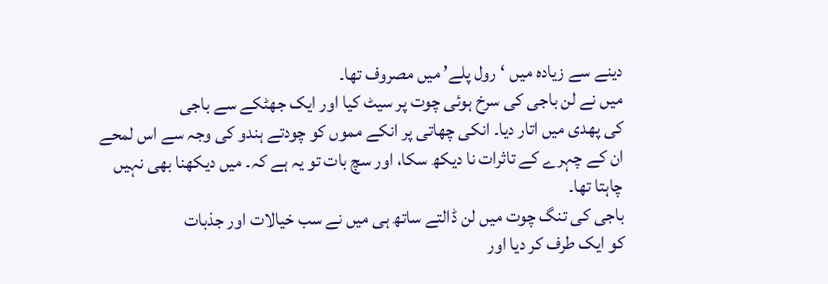دینے سے زیادہ میں ‘رول پلے’ میں مصروف تھا۔
میں نے لن باجی کی سرخ ہوئی چوت پر سیٹ کیا اور ایک جھٹکے سے باجی
کی پھدی میں اتار دیا۔ انکی چھاتی پر انکے مموں کو چودتے ہندو کی وجہ سے اس لمحے
ان کے چہرے کے تاثرات نا دیکھ سکا، اور سچ بات تو یہ ہے کہ۔ میں دیکھنا بھی نہیں
چاہتا تھا۔
باجی کی تنگ چوت میں لن ڈالتے ساتھ ہی میں نے سب خیالات اور جذبات
کو ایک طرف کر دیا اور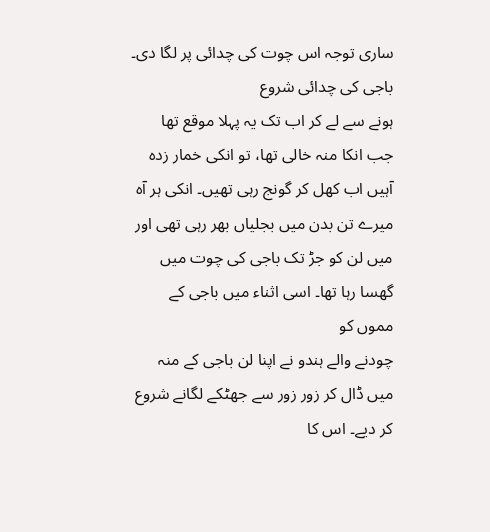ساری توجہ اس چوت کی چدائی پر لگا دی۔ باجی کی چدائی شروع
ہونے سے لے کر اب تک یہ پہلا موقع تھا جب انکا منہ خالی تھا، تو انکی خمار زدہ
آہیں اب کھل کر گونج رہی تھیں۔ انکی ہر آہ میرے تن بدن میں بجلیاں بھر رہی تھی اور
میں لن کو جڑ تک باجی کی چوت میں گھسا رہا تھا۔ اسی اثناء میں باجی کے مموں کو
چودنے والے ہندو نے اپنا لن باجی کے منہ میں ڈال کر زور زور سے جھٹکے لگانے شروع
کر دیے۔ اس کا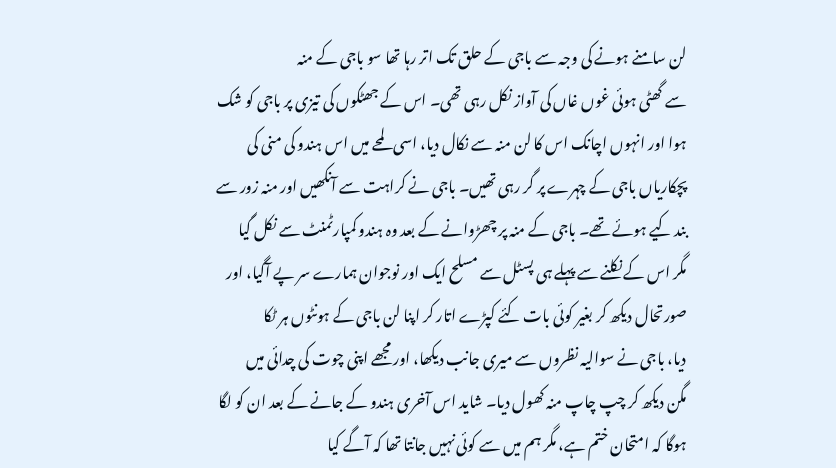لن سامنے ہونے کی وجہ سے باجی کے حلق تک اتر رہا تھا سو باجی کے منہ
سے گھٹی ہوئی غوں غاں کی آواز نکل رہی تھی۔ اس کے جھٹکوں کی تیزی پر باجی کو شک
ہوا اور انہوں اچانک اس کا لن منہ سے نکال دیا، اسی لمحے میں اس ہندو کی منی کی
پچکاریاں باجی کے چہرے پر گر رہی تھیں۔ باجی نے کراہت سے آنکھیں اور منہ زور سے
بند کیے ہوئے تھے۔ باجی کے منہ پر چھڑوانے کے بعد وہ ہندو کمپارٹمنٹ سے نکل گیا
مگر اس کے نکلنے سے پہلے ہی پسٹل سے مسلح ایک اور نوجوان ہمارے سر پے آگیا، اور
صورتحال دیکھ کر بغیر کوئی بات کئے کپڑے اتار کر اپنا لن باجی کے ہونٹوں ہر ٹکا
دیا، باجی نے سوالیہ نظروں سے میری جانب دیکھا، اور مجھے اپنی چوت کی چدائی میں
مگن دیکھ کر چپ چاپ منہ کھول دیا۔ شاید اس آخری ہندو کے جانے کے بعد ان کو لگا
ہوگا کہ امتحان ختم ہے، مگر ہم میں سے کوئی نہیں جانتا تھا کہ آگے کیا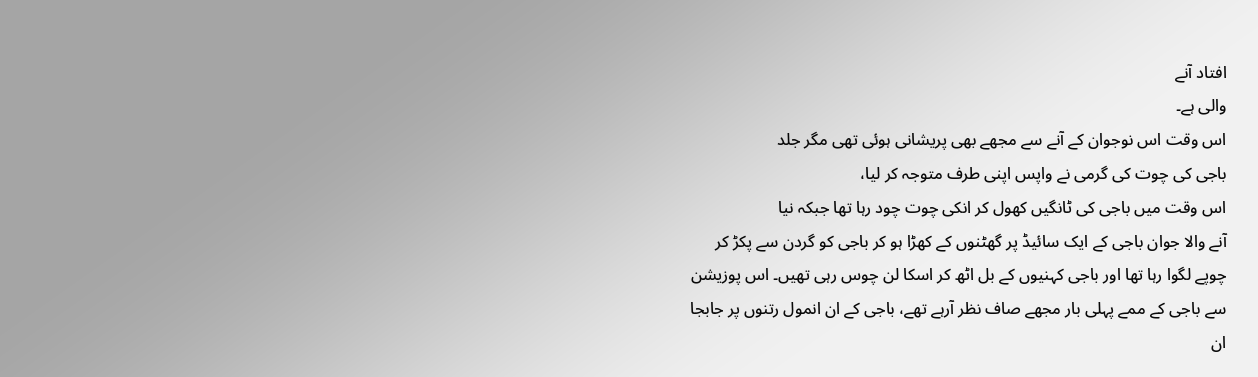افتاد آنے
والی ہے۔
اس وقت اس نوجوان کے آنے سے مجھے بھی پریشانی ہوئی تھی مگر جلد
باجی کی چوت کی گرمی نے واپس اپنی طرف متوجہ کر لیا،
اس وقت میں باجی کی ٹانگیں کھول کر انکی چوت چود رہا تھا جبکہ نیا
آنے والا جوان باجی کے ایک سائیڈ پر گھٹنوں کے کھڑا ہو کر باجی کو گردن سے پکڑ کر
چوپے لگوا رہا تھا اور باجی کہنیوں کے بل اٹھ کر اسکا لن چوس رہی تھیں۔ اس پوزیشن
سے باجی کے ممے پہلی بار مجھے صاف نظر آرہے تھے، باجی کے ان انمول رتنوں پر جابجا
ان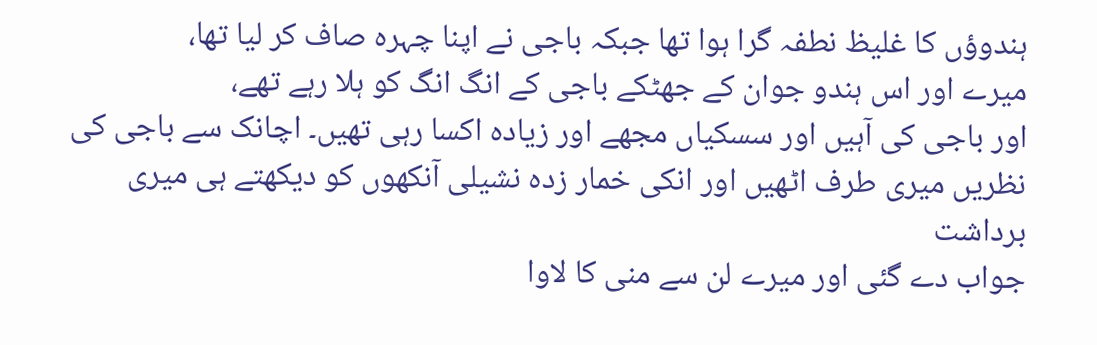ہندوؤں کا غلیظ نطفہ گرا ہوا تھا جبکہ باجی نے اپنا چہرہ صاف کر لیا تھا،
میرے اور اس ہندو جوان کے جھٹکے باجی کے انگ انگ کو ہلا رہے تھے،
اور باجی کی آہیں اور سسکیاں مجھے اور زیادہ اکسا رہی تھیں۔ اچانک سے باجی کی
نظریں میری طرف اٹھیں اور انکی خمار زدہ نشیلی آنکھوں کو دیکھتے ہی میری برداشت
جواب دے گئی اور میرے لن سے منی کا لاوا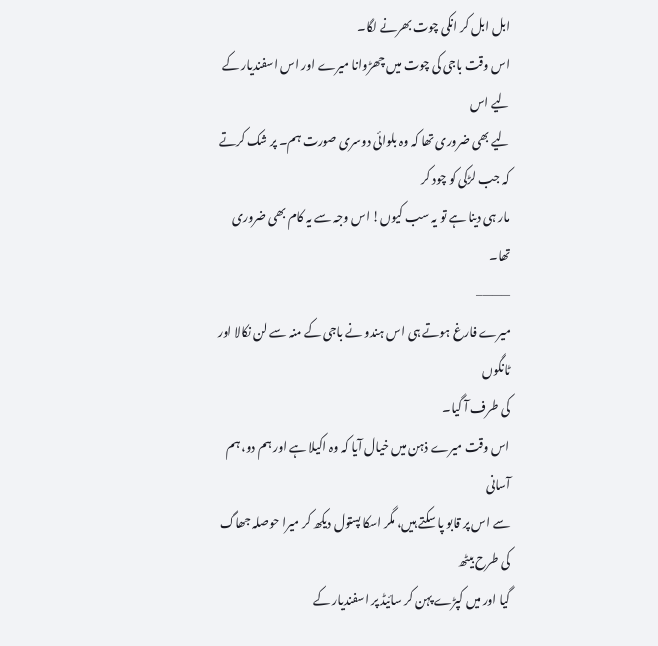ابل ابل کر انکی چوت بھرنے لگا۔
اس وقت باجی کی چوت میں چھڑوانا میرے اور اس اسفندیار کے لیے اس
لیے بھی ضروری تھا کہ وہ بلوائی دوسری صورت ہم۔ پر شک کرتے کہ جب لڑکی کو چود کر
مار ہی دینا ہے تو یہ سب کیوں! اس وجہ سے یہ کام بھی ضروری تھا۔
———–
میرے فارغ ہوتے ہی اس ہندو نے باجی کے منہ سے لن نکالا اور ٹانگوں
کی طرف آ گیا۔
اس وقت میرے ذہن میں خیال آیا کہ وہ اکیلا ہے اور ہم دو، ہم آسانی
سے اس پر قابو پا سکتے ہیں، مگر اسکا پستول دیکھ کر میرا حوصلہ جھاگ کی طرح بیٹھ
گیا اور میں کپڑے پہن کر سائیڈ پر اسفندیار کے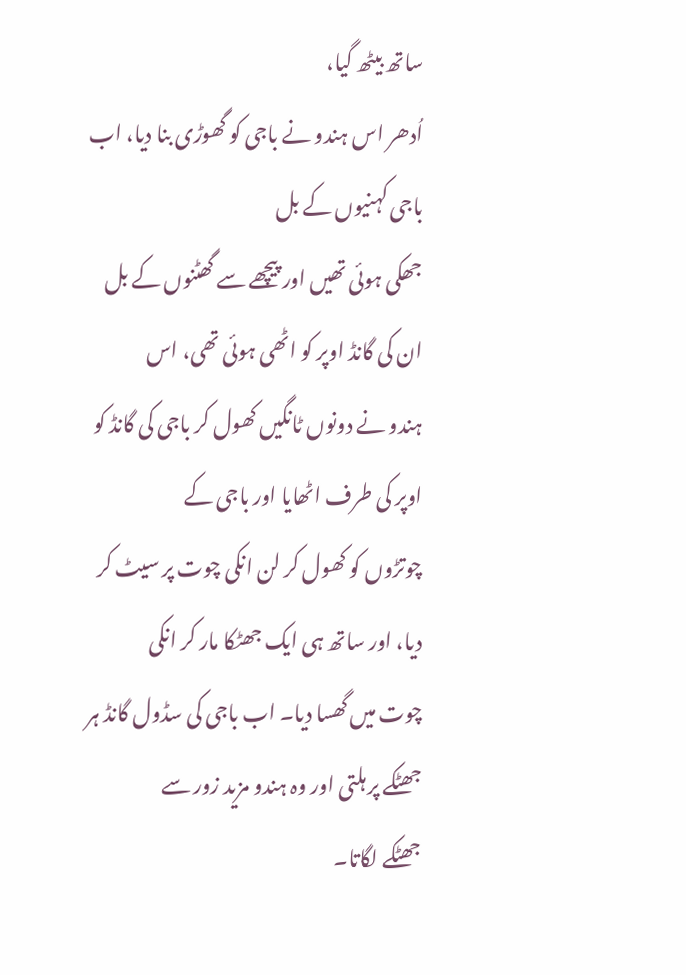ساتھ بیٹھ گیا،
اُدھر اس ہندو نے باجی کو گھوڑی بنا دیا، اب باجی کہنیوں کے بل
جھکی ہوئی تھیں اور پیچھے سے گھٹنوں کے بل ان کی گانڈ اوپر کو اٹھی ہوئی تھی، اس
ہندو نے دونوں ٹانگیں کھول کر باجی کی گانڈ کو اوپر کی طرف اٹھایا اور باجی کے
چوتڑوں کو کھول کر لن انکی چوت پر سیٹ کر دیا، اور ساتھ ہی ایک جھٹکا مار کر انکی
چوت میں گھسا دیا۔ اب باجی کی سڈول گانڈ ہر جھٹکے پر ہلتی اور وہ ہندو مزید زور سے
جھٹکے لگاتا۔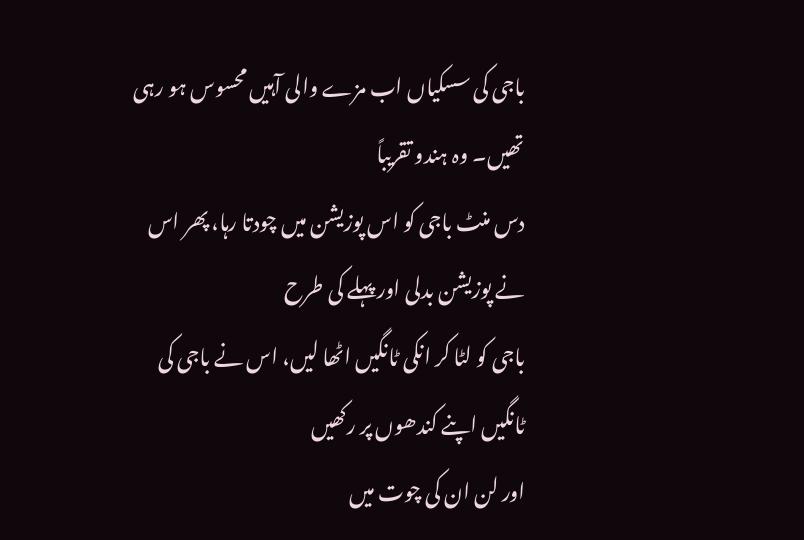باجی کی سسکیاں اب مزے والی آہیں محسوس ہو رہی تھیں۔ وہ ہندو تقریباً
دس منٹ باجی کو اس پوزیشن میں چودتا رہا، پھر اس نے پوزیشن بدلی اور پہلے کی طرح
باجی کو لٹا کر انکی ٹانگیں اٹھا لیں، اس نے باجی کی ٹانگیں اپنے کندھوں پر رکھیں
اور لن ان کی چوت میں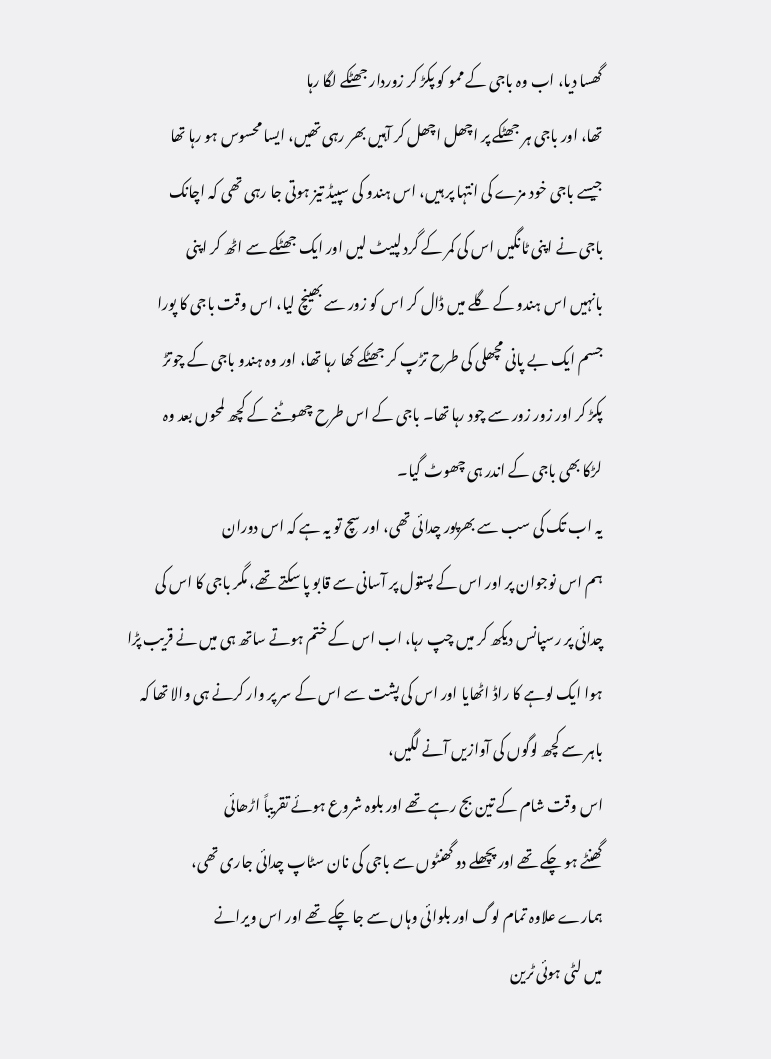گھسا دیا، اب وہ باجی کے ممو کو پکڑ کر زوردار جھٹکے لگا رہا
تھا، اور باجی ہر جھٹکے پر اچھل اچھل کر آہیں بھر رہی تھیں، ایسا محسوس ہو رہا تھا
جیسے باجی خود مزے کی انتہا پر ہیں، اس ہندو کی سپیڈ تیز ہوتی جا رہی تھی کہ اچانک
باجی نے اپنی ٹانگیں اس کی کمر کے گرد لپیٹ لیں اور ایک جھٹکے سے اٹھ کر اپنی
بانہیں اس ہندو کے گلے میں ڈال کر اس کو زور سے بھینچ لیا، اس وقت باجی کا پورا
جسم ایک بے پانی مچھلی کی طرح تڑپ کر جھٹکے کھا رہا تھا، اور وہ ہندو باجی کے چوتڑ
پکڑ کر اور زور زور سے چود رہا تھا۔ باجی کے اس طرح چھوٹنے کے کچھ لمحوں بعد وہ
لڑکا بھی باجی کے اندر ہی چھوٹ گیا۔
یہ اب تک کی سب سے بھرپور چدائی تھی، اور سچ تو یہ ہے کہ اس دوران
ہم اس نوجوان پر اور اس کے پستول پر آسانی سے قابو پا سکتے تھے، مگر باجی کا اس کی
چدائی پر رسپانس دیکھ کر میں چپ رہا، اب اس کے ختم ہوتے ساتھ ہی میں نے قریب پڑا
ہوا ایک لوہے کا راڈ اٹھایا اور اس کی پشت سے اس کے سر پر وار کرنے ہی والا تھا کہ
باہر سے کچھ لوگوں کی آوازیں آنے لگیں،
اس وقت شام کے تین بج رہے تھے اور بلوہ شروع ہوئے تقریباً اڑھائی
گھنٹے ہو چکے تھے اور پچھلے دو گھنٹوں سے باجی کی نان سٹاپ چدائی جاری تھی،
ہمارے علاوہ تمام لوگ اور بلوائی وہاں سے جا چکے تھے اور اس ویرانے
میں لٹی ہوئی ٹرین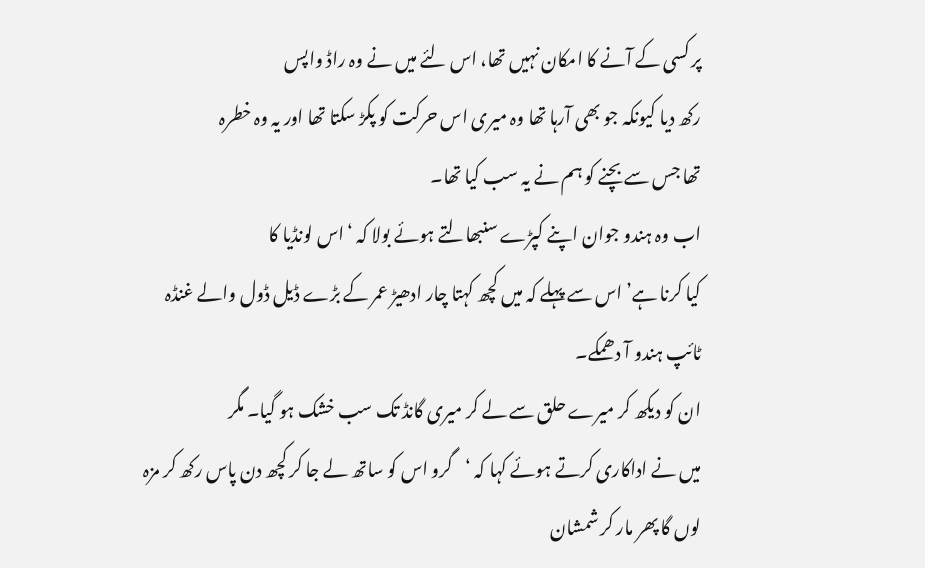پر کسی کے آنے کا امکان نہیں تھا، اس لئے میں نے وہ راڈ واپس
رکھ دیا کیونکہ جو بھی آرہا تھا وہ میری اس حرکت کو پکڑ سکتا تھا اور یہ وہ خطرہ
تھا جس سے بچنے کو ہم نے یہ سب کیا تھا۔
اب وہ ہندو جوان اپنے کپڑے سنبھالتے ہوئے بولا کہ ‘اس لونڈیا کا
کیا کرنا ہے’ اس سے پہلے کہ میں کچھ کہتا چار ادھیڑ عمر کے بڑے ڈیل ڈول والے غنڈہ
ٹائپ ہندو آ دھمکے۔
ان کو دیکھ کر میرے حلق سے لے کر میری گانڈ تک سب خشک ہو گیا۔ مگر
میں نے اداکاری کرتے ہوئے کہا کہ ‘گرو اس کو ساتھ لے جا کر کچھ دن پاس رکھ کر مزہ
لوں گا پھر مار کر شمشان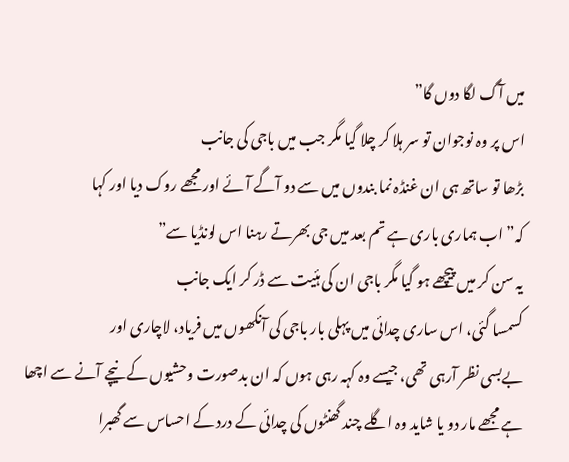میں آگ لگا دوں گا”
اس پر وہ نوجوان تو سر ہلا کر چلا گیا مگر جب میں باجی کی جانب
بڑھا تو ساتھ ہی ان غنڈہ نما بندوں میں سے دو آگے آئے اور مجھے روک دیا اور کہا
کہ” اب ہماری باری ہے تم بعد میں جی بھرتے رہنا اس لونڈیا سے”
یہ سن کر میں پیچھے ہو گیا مگر باجی ان کی ہئیت سے ڈر کر ایک جانب
کسمسا گئی، اس ساری چدائی میں پہلی بار باجی کی آنکھوں میں فریاد، لاچاری اور
بےبسی نظر آرہی تھی، جیسے وہ کہہ رہی ہوں کہ ان بدصورت وحشیوں کے نیچے آنے سے اچھا
ہے مجھے مار دو یا شاید وہ اگلے چند گھنٹوں کی چدائی کے درد کے احساس سے گھبرا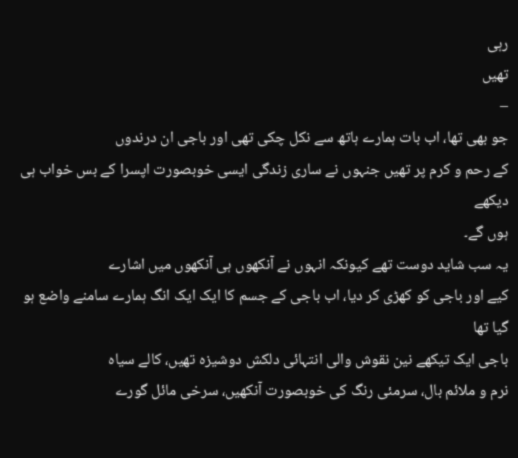رہی
تھیں
–
جو بھی تھا، اب بات ہمارے ہاتھ سے نکل چکی تھی اور باجی ان درندوں
کے رحم و کرم پر تھیں جنہوں نے ساری زندگی ایسی خوبصورت اپسرا کے بس خواب ہی دیکھے
ہوں گے۔
یہ سب شاید دوست تھے کیونکہ انہوں نے آنکھوں ہی آنکھوں میں اشارے
کیے اور باجی کو کھڑی کر دیا، اب باجی کے جسم کا ایک ایک انگ ہمارے سامنے واضع ہو
گیا تھا
باجی ایک تیکھے نین نقوش والی انتہائی دلکش دوشیزہ تھیں، کالے سیاہ
نرم و ملائم بال، سرمئی رنگ کی خوبصورت آنکھیں، سرخی مائل گورے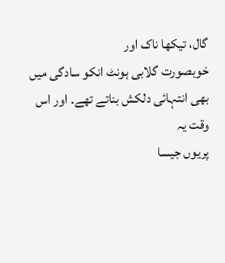گال، تیکھا ناک اور
خوبصورت گلابی ہونٹ انکو سادگی میں بھی انتہائی دلکش بناتے تھے۔ اور اس وقت یہ
پریوں جیسا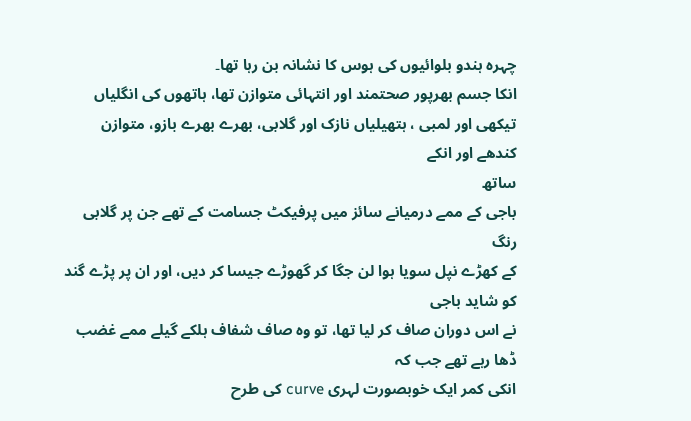چہرہ ہندو بلوائیوں کی ہوس کا نشانہ بن رہا تھا۔
انکا جسم بھرپور صحتمند اور انتہائی متوازن تھا، ہاتھوں کی انگلیاں
تیکھی اور لمبی ، ہتھیلیاں نازک اور گلابی، بھرے بھرے بازو، متوازن کندھے اور انکے
ساتھ
باجی کے ممے درمیانے سائز میں پرفیکٹ جسامت کے تھے جن پر گلابی رنگ
کے کھڑے نپل سویا ہوا لن جگا کر گھوڑے جیسا کر دیں، اور ان پر پڑے گند کو شاید باجی
نے اس دوران صاف کر لیا تھا، تو وہ صاف شفاف ہلکے گیلے ممے غضب ڈھا رہے تھے جب کہ
انکی کمر ایک خوبصورت لہری curve کی طرح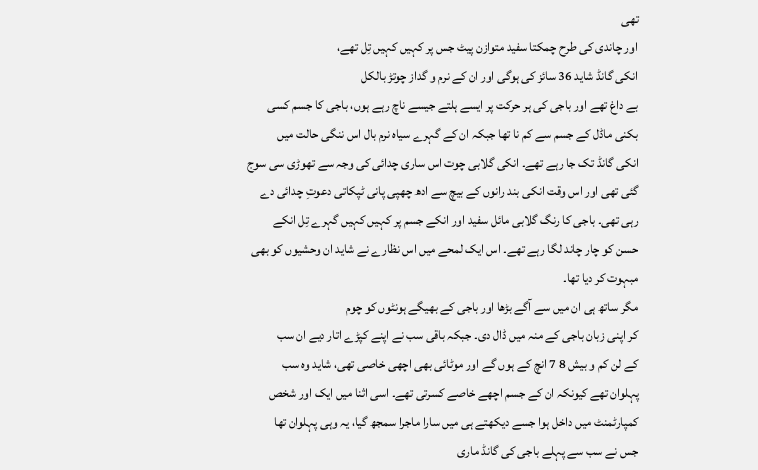تھی
اور چاندی کی طرح چمکتا سفید متوازن پیٹ جس پر کہیں کہیں تِل تھے،
انکی گانڈ شاید 36 سائز کی ہوگی اور ان کے نرم و گداز چوتڑ بالکل
بے داغ تھے اور باجی کی ہر حرکت پر ایسے ہلتے جیسے ناچ رہے ہوں، باجی کا جسم کسی
بکنی ماڈل کے جسم سے کم نا تھا جبکہ ان کے گہرے سیاہ نرم بال اس ننگی حالت میں
انکی گانڈ تک جا رہے تھے۔ انکی گلابی چوت اس ساری چدائی کی وجہ سے تھوڑی سی سوج
گئی تھی اور اس وقت انکی بند رانوں کے بیچ سے ادھ چھپی پانی ٹپکاتی دعوتِ چدائی دے
رہی تھی۔ باجی کا رنگ گلابی مائل سفید اور انکے جسم پر کہیں کہیں گہرے تِل انکے
حسن کو چار چاند لگا رہے تھے۔ اس ایک لمحے میں اس نظارے نے شاید ان وحشیوں کو بھی
مبہوت کر دیا تھا۔
مگر ساتھ ہی ان میں سے آگے بڑھا اور باجی کے بھیگے ہونٹوں کو چوم
کر اپنی زبان باجی کے منہ میں ڈال دی۔ جبکہ باقی سب نے اپنے کپڑے اتار دیے ان سب
کے لن کم و بیش 8 7 انچ کے ہوں گے اور موٹائی بھی اچھی خاصی تھی، شاید وہ سب
پہلوان تھے کیونکہ ان کے جسم اچھے خاصے کسرتی تھے۔ اسی اثنا میں ایک اور شخص
کمپارٹمنٹ میں داخل ہوا جسے دیکھتے ہی میں سارا ماجرا سمجھ گیا، یہ وہی پہلوان تھا
جس نے سب سے پہلے باجی کی گانڈ ماری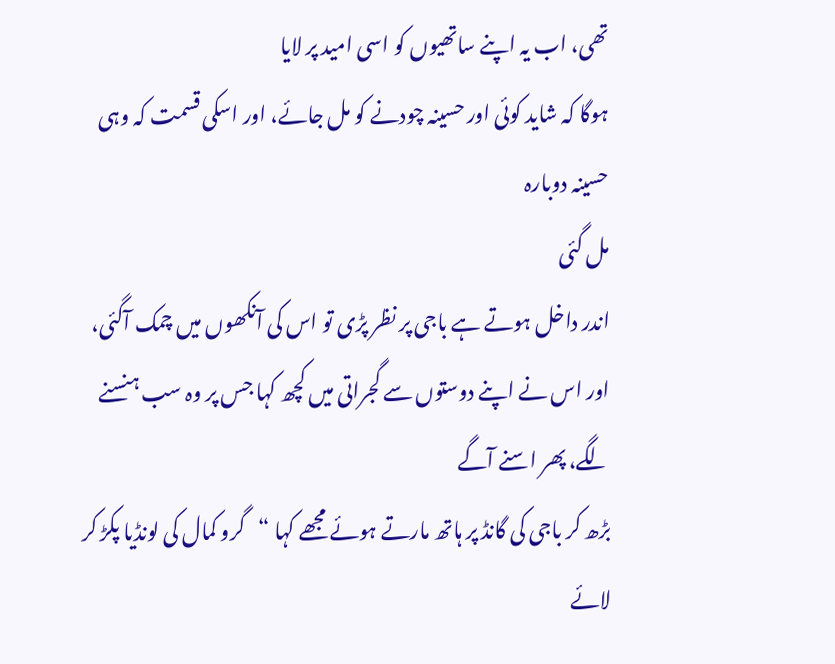تھی، اب یہ اپنے ساتھیوں کو اسی امید پر لایا
ہوگا کہ شاید کوئی اور حسینہ چودنے کو مل جائے، اور اسکی قسمت کہ وہی حسینہ دوبارہ
مل گئی
اندر داخل ہوتے ہے باجی پر نظر پڑی تو اس کی آنکھوں میں چمک آگئی،
اور اس نے اپنے دوستوں سے گجراتی میں کچھ کہا جس پر وہ سب ہنسنے لگے، پھر اسنے آگے
بڑھ کر باجی کی گانڈ پر ہاتھ مارتے ہوئے مجھے کہا “گرو کمال کی لونڈیا پکڑ کر لائے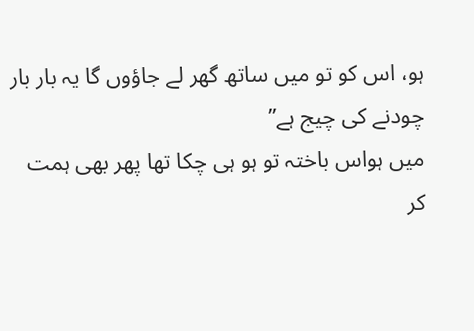ہو، اس کو تو میں ساتھ گھر لے جاؤوں گا یہ بار بار چودنے کی چیج ہے”
میں ہواس باختہ تو ہو ہی چکا تھا پھر بھی ہمت کر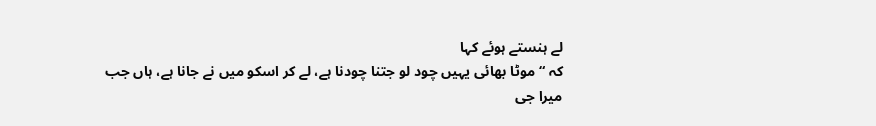لے ہنستے ہوئے کہا
کہ “موٹا بھائی یہیں چود لو جتنا چودنا ہے، لے کر اسکو میں نے جانا ہے، ہاں جب
میرا جی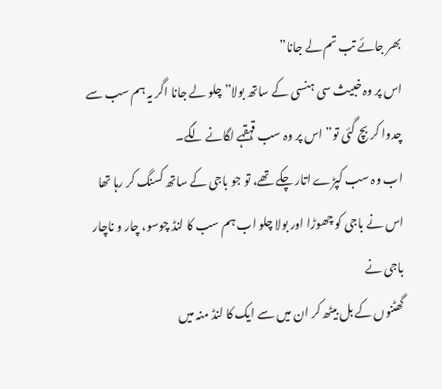بھر جائے تب تم لے جانا”
اس پر وہ خبیث سی ہنسی کے ساتھ بولا”چلو لے جانا اگر یہ ہم سب سے
چدوا کر بچ گئی تو” اس پر وہ سب قہقہے لگانے لگے۔
اب وہ سب کپڑے اتار چکے تھے، تو جو باجی کے ساتھ کسنگ کر رہا تھا
اس نے باجی کو چھوڑا اور بولا چلو اب ہم سب کا لنڈ چوسو، چار و ناچار باجی نے
گھٹنوں کے بل بیٹھ کر ان میں سے ایک کا لنڈ منہ میں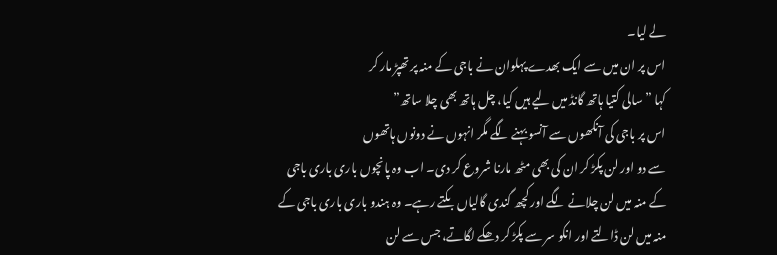لے لیا۔
اس پر ان میں سے ایک بھدے پہلوان نے باجی کے منہ پر تھپڑ مار کر
کہا ” سالی کتیا ہاتھ گانڈ میں لیے ہیں کیا، چل ہاتھ بھی چلا ساتھ”
اس پر باجی کی آنکھوں سے آنسو بہنے لگے مگر انہوں نے دونوں ہاتھوں
سے دو اور لن پکڑ کر ان کی بھی مٹھ مارنا شروع کر دی۔ اب وہ پانچوں باری باری باجی
کے منہ میں لن چلانے لگے اور کچھ گندی گالیاں بکتے رہے۔ وہ ہندو باری باری باجی کے
منہ میں لن ڈالتے اور انکو سر سے پکڑ کر دھکے لگاتے، جس سے لن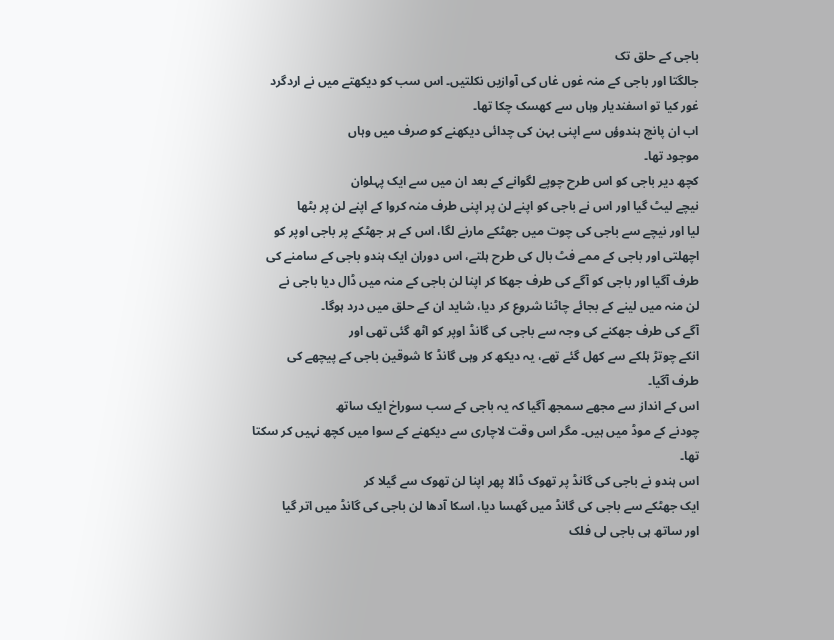باجی کے حلق تک
جالگتا اور باجی کے منہ غوں غاں کی آوازیں نکلتیں۔ اس سب کو دیکھتے میں نے اردگرد
غور کیا تو اسفندیار وہاں سے کھسک چکا تھا۔
اب ان پانچ ہندوؤں سے اپنی بہن کی چدائی دیکھنے کو صرف میں وہاں
موجود تھا۔
کچھ دیر باجی کو اس طرح چوپے لگوانے کے بعد ان میں سے ایک پہلوان
نیچے لیٹ گیا اور اس نے باجی کو اپنے لن پر اپنی طرف منہ کروا کے اپنے لن پر بٹھا
لیا اور نیچے سے باجی کی چوت میں جھٹکے مارنے لگا، اس کے ہر جھٹکے پر باجی اوپر کو
اچھلتی اور باجی کے ممے فٹ بال کی طرح ہلتے، اس دوران ایک ہندو باجی کے سامنے کی
طرف آگیا اور باجی کو آگے کی طرف جھکا کر اپنا لن باجی کے منہ میں ڈال دیا باجی نے
لن منہ میں لینے کے بجائے چاٹنا شروع کر دیا، شاید ان کے حلق میں درد ہوگا۔
آگے کی طرف جھکنے کی وجہ سے باجی کی گانڈ اوپر کو اٹھ گئی تھی اور
انکے چوتڑ ہلکے سے کھل گئے تھے، یہ دیکھ کر وہی گانڈ کا شوقین باجی کے پیچھے کی
طرف آگیا۔
اس کے انداز سے مجھے سمجھ آگیا کہ یہ باجی کے سب سوراخ ایک ساتھ
چودنے کے موڈ میں ہیں۔ مگر اس وقت لاچاری سے دیکھنے کے سوا میں کچھ نہیں کر سکتا
تھا۔
اس ہندو نے باجی کی گانڈ پر تھوک ڈالا پھر اپنا لن تھوک سے گیلا کر
ایک جھٹکے سے باجی کی گانڈ میں گھسا دیا، اسکا آدھا لن باجی کی گانڈ میں اتر گیا
اور ساتھ ہی باجی لی فلک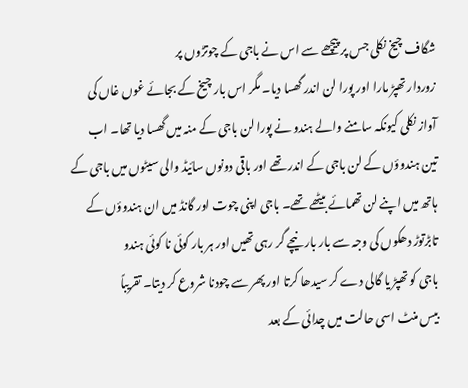شگاف چیخ نکلی جس پر پیچھے سے اس نے باجی کے چوتڑوں پر
زوردار تھپڑ مارا اور پورا لن اندر گھسا دیا۔ مگر اس بار چیخ کے بجائے غوں غاں کی
آواز نکلی کیونکہ سامنے والے ہندو نے پورا لن باجی کے منہ میں گھسا دیا تھا۔ اب
تین ہندوؤں کے لن باجی کے اندر تھے اور باقی دونوں سائیڈ والی سیٹوں میں باجی کے
ہاتھ میں اپنے لن تھمائے بیٹھے تھے۔ باجی اپنی چوت اور گانڈ میں ان ہندوؤں کے
تابڑتوڑ دھکوں کی وجہ سے بار بار نیچے گر رہی تھیں اور ہر بار کوئی نا کوئی ہندو
باجی کو تھپڑ یا گالی دے کر سیدھا کرتا اور پھر سے چودنا شروع کر دیتا۔ تقریباً
بیس منٹ اسی حالت میں چدائی کے بعد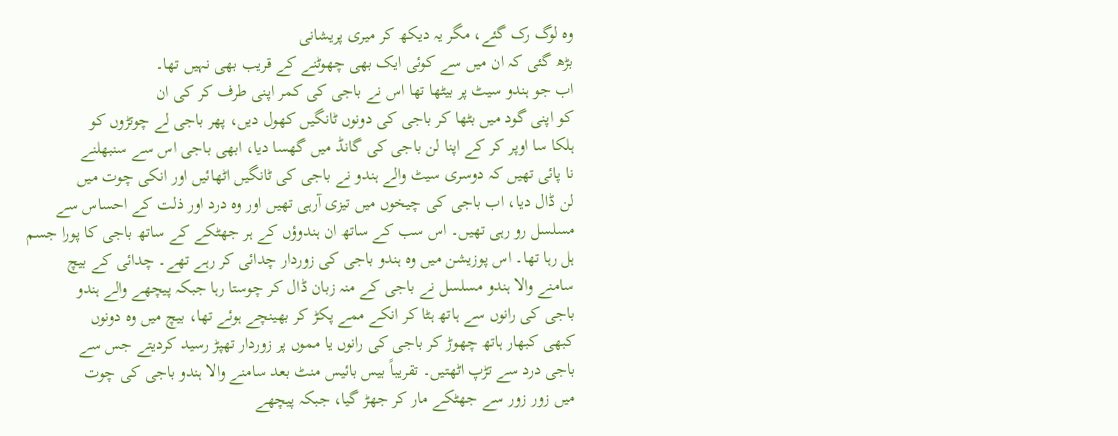وہ لوگ رک گئے، مگر یہ دیکھ کر میری پریشانی
بڑھ گئی کہ ان میں سے کوئی ایک بھی چھوٹنے کے قریب بھی نہیں تھا۔
اب جو ہندو سیٹ پر بیٹھا تھا اس نے باجی کی کمر اپنی طرف کر کی ان
کو اپنی گود میں بٹھا کر باجی کی دونوں ٹانگیں کھول دیں، پھر باجی لے چوتڑوں کو
ہلکا سا اوپر کر کے اپنا لن باجی کی گانڈ میں گھسا دیا، ابھی باجی اس سے سنبھلنے
نا پائی تھیں کہ دوسری سیٹ والے ہندو نے باجی کی ٹانگیں اٹھائیں اور انکی چوت میں
لن ڈال دیا، اب باجی کی چیخوں میں تیزی آرہی تھیں اور وہ درد اور ذلت کے احساس سے
مسلسل رو رہی تھیں۔ اس سب کے ساتھ ان ہندوؤں کے ہر جھٹکے کے ساتھ باجی کا پورا جسم
ہل رہا تھا۔ اس پوزیشن میں وہ ہندو باجی کی زوردار چدائی کر رہے تھے۔ چدائی کے بیچ
سامنے والا ہندو مسلسل نے باجی کے منہ زبان ڈال کر چوستا رہا جبکہ پیچھے والے ہندو
باجی کی رانوں سے ہاتھ ہٹا کر انکے ممے پکڑ کر بھینچے ہوئے تھا، بیچ میں وہ دونوں
کبھی کبھار ہاتھ چھوڑ کر باجی کی رانوں یا مموں پر زوردار تھپڑ رسید کردیتے جس سے
باجی درد سے تڑپ اٹھتیں۔ تقریباً بیس بائیس منٹ بعد سامنے والا ہندو باجی کی چوت
میں زور زور سے جھٹکے مار کر جھڑ گیا، جبکہ پیچھے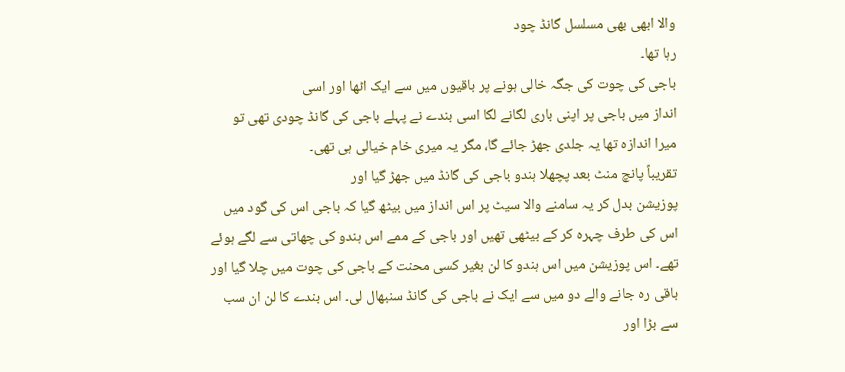والا ابھی بھی مسلسل گانڈ چود
رہا تھا۔
باجی کی چوت کی جگہ خالی ہونے پر باقیوں میں سے ایک اٹھا اور اسی
انداز میں باجی پر اپنی باری لگانے لگا اسی بندے نے پہلے باجی کی گانڈ چودی تھی تو
میرا اندازہ تھا یہ جلدی جھڑ جائے گا، مگر یہ میری خام خیالی ہی تھی۔
تقریباً پانچ منٹ بعد پچھلا ہندو باجی کی گانڈ میں جھڑ گیا اور
پوزیشن بدل کر یہ سامنے والا سیٹ پر اس انداز میں بیٹھ گیا کہ باجی اس کی گود میں
اس کی طرف چہرہ کر کے بیٹھی تھیں اور باجی کے ممے اس ہندو کی چھاتی سے لگے ہوئے
تھے۔ اس پوزیشن میں اس ہندو کا لن بغیر کسی محنت کے باجی کی چوت میں چلا گیا اور
باقی رہ جانے والے دو میں سے ایک نے باجی کی گانڈ سنبھال لی۔ اس بندے کا لن ان سب
سے بڑا اور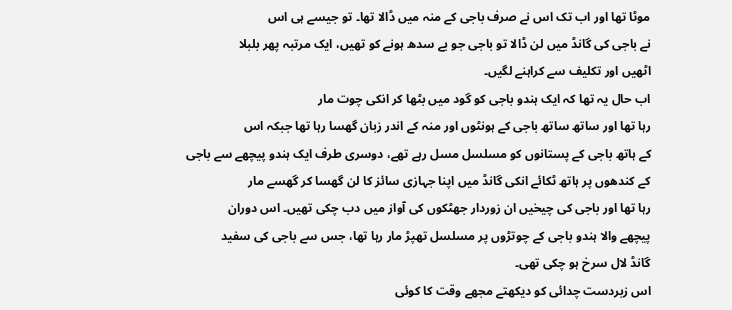موٹا تھا اور اب تک اس نے صرف باجی کے منہ میں ڈالا تھا۔ تو جیسے ہی اس
نے باجی کی گانڈ میں لن ڈالا تو باجی جو بے سدھ ہونے کو تھیں، ایک مرتبہ پھر بلبلا
اٹھیں اور تکلیف سے کراہنے لگیں۔
اب حال یہ تھا کہ ایک ہندو باجی کو گود میں بٹھا کر انکی چوت مار
رہا تھا اور ساتھ ساتھ باجی کے ہونٹوں اور منہ کے اندر زبان گھسا رہا تھا جبکہ اس
کے ہاتھ باجی کے پستانوں کو مسلسل مسل رہے تھے، دوسری طرف ایک ہندو پیچھے سے باجی
کے کندھوں پر ہاتھ ٹکائے انکی گانڈ میں اپنا جہازی سائز کا لن گھسا کر گھسے مار
رہا تھا اور باجی کی چیخیں ان زوردار جھٹکوں کی آواز میں دب چکی تھیں۔ اس دوران
پیچھے والا ہندو باجی کے چوتڑوں پر مسلسل تھپڑ مار رہا تھا، جس سے باجی کی سفید
گانڈ لال سرخ ہو چکی تھی۔
اس زبردست چدائی کو دیکھتے مجھے وقت کا کوئی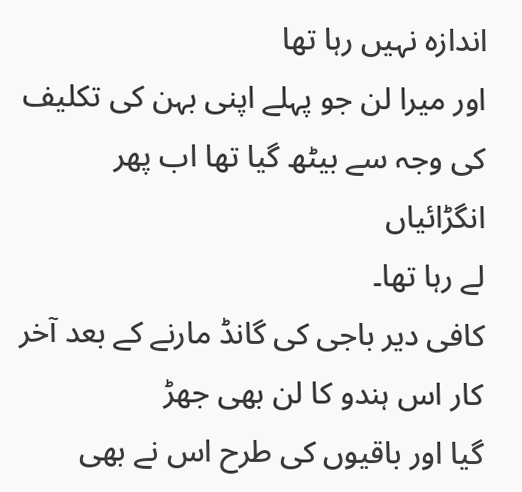اندازہ نہیں رہا تھا
اور میرا لن جو پہلے اپنی بہن کی تکلیف کی وجہ سے بیٹھ گیا تھا اب پھر انگڑائیاں
لے رہا تھا۔
کافی دیر باجی کی گانڈ مارنے کے بعد آخر کار اس ہندو کا لن بھی جھڑ
گیا اور باقیوں کی طرح اس نے بھی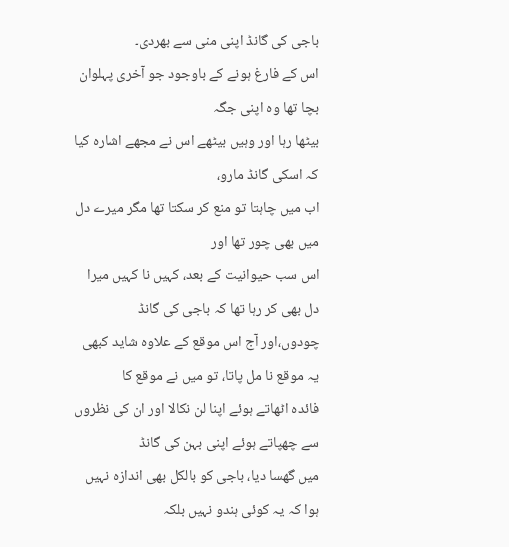باجی کی گانڈ اپنی منی سے بھردی۔
اس کے فارغ ہونے کے باوجود جو آخری پہلوان بچا تھا وہ اپنی جگہ
بیٹھا رہا اور وہیں بیٹھے اس نے مجھے اشارہ کیا کہ اسکی گانڈ مارو،
اب میں چاہتا تو منع کر سکتا تھا مگر میرے دل میں بھی چور تھا اور
اس سب حیوانیت کے بعد، کہیں نا کہیں میرا دل بھی کر رہا تھا کہ باجی کی گانڈ
چودوں،اور آج اس موقع کے علاوہ شاید کبھی یہ موقع نا مل پاتا، تو میں نے موقع کا
فائدہ اٹھاتے ہوئے اپنا لن نکالا اور ان کی نظروں سے چھپاتے ہوئے اپنی بہن کی گانڈ
میں گھسا دیا، باجی کو بالکل بھی اندازہ نہیں ہوا کہ یہ کوئی ہندو نہیں بلکہ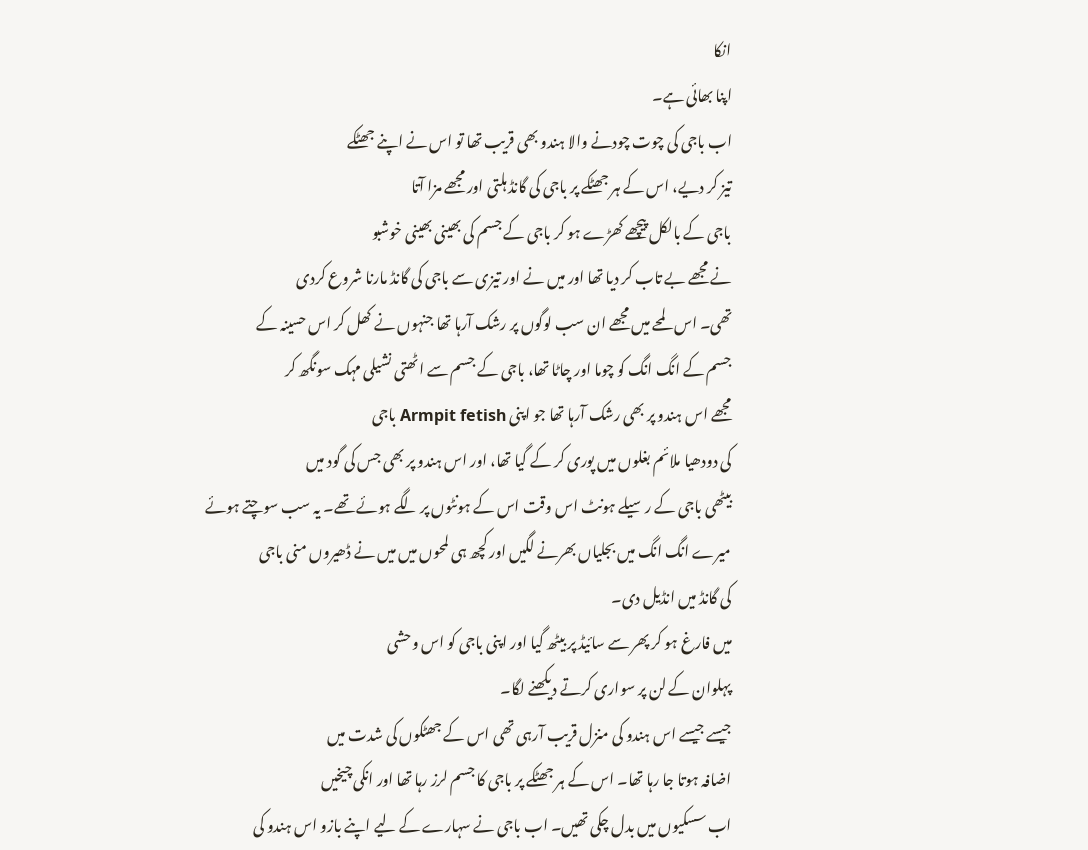انکا
اپنا بھائی ہے۔
اب باجی کی چوت چودنے والا ہندو بھی قریب تھا تو اس نے اپنے جھٹکے
تیز کر دیے، اس کے ہر جھٹکے پر باجی کی گانڈ ہلتی اور مجھے مزا آتا
باجی کے بالکل پیچھے کھڑے ہو کر باجی کے جسم کی بھینی بھینی خوشبو
نے مجھے بے تاب کر دیا تھا اور میں نے اور تیزی سے باجی کی گانڈ مارنا شروع کردی
تھی۔ اس لمحے میں مجھے ان سب لوگوں پر رشک آرہا تھا جنہوں نے کھل کر اس حسینہ کے
جسم کے انگ انگ کو چوما اور چاٹا تھا، باجی کے جسم سے اٹھتی نشیلی مہک سونگھ کر
مجھے اس ہندو پر بھی رشک آرہا تھا جو اپنی Armpit fetish باجی
کی دودھیا ملائم بغلوں میں پوری کر کے گیا تھا، اور اس ہندو پر بھی جس کی گود میں
بیٹھی باجی کے رسیلے ہونٹ اس وقت اس کے ہونٹوں پر لگے ہوئے تھے۔ یہ سب سوچتے ہوئے
میرے انگ انگ میں بجلیاں بھرنے لگیں اور کچھ ہی لمحوں میں میں نے ڈھیروں منی باجی
کی گانڈ میں انڈیل دی۔
میں فارغ ہو کر پھر سے سائیڈ پر بیٹھ گیا اور اپنی باجی کو اس وحشی
پہلوان کے لن پر سواری کرتے دیکھنے لگا۔
جیسے جیسے اس ہندو کی منزل قریب آرہی تھی اس کے جھٹکوں کی شدت میں
اضافہ ہوتا جا رہا تھا۔ اس کے ہر جھٹکے پر باجی کا جسم لرز رہا تھا اور انکی چیخیں
اب سسکیوں میں بدل چکی تھیں۔ اب باجی نے سہارے کے لیے اپنے بازو اس ہندو کی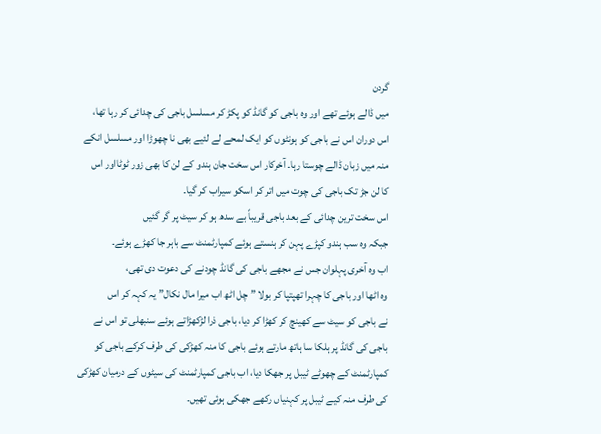گردن
میں ڈالے ہوئے تھے اور وہ باجی کو گانڈ کو پکڑ کر مسلسل باجی کی چدائی کر رہا تھا،
اس دوران اس نے باجی کو ہونٹوں کو ایک لمحے لے لئیے بھی نا چھوڑا اور مسلسل انکے
منہ میں زبان ڈالے چوستا رہا۔ آخرکار اس سخت جان ہندو کے لن کا بھی زور ٹوٹااور اس
کا لن جڑ تک باجی کی چوت میں اتر کر اسکو سیراب کر گیا۔
اس سخت ترین چدائی کے بعد باجی قریباً بے سدھ ہو کر سیٹ پر گر گئیں
جبکہ وہ سب ہندو کپڑے پہن کر ہنستے ہوئے کمپارٹمنٹ سے باہر جا کھڑے ہوئے۔
اب وہ آخری پہلوان جس نے مجھے باجی کی گانڈ چودنے کی دعوت دی تھی،
وہ اٹھا اور باجی کا چہرا تھپتپا کر بولا ” چل اٹھ اب میرا مال نکال” یہ کہہ کر اس
نے باجی کو سیٹ سے کھینچ کر کھڑا کر دیا، باجی ذرا لڑکھڑاتے ہوئے سنبھلی تو اس نے
باجی کی گانڈ پر ہلکا سا ہاتھ مارتے ہوئے باجی کا منہ کھڑکی کی طرف کرکے باجی کو
کمپارٹمنٹ کے چھوٹے ٹیبل پر جھکا دیا، اب باجی کمپارٹمنٹ کی سیٹوں کے درمیان کھڑکی
کی طرف منہ کیے ٹیبل پر کہنیاں رکھے جھکی ہوئی تھیں۔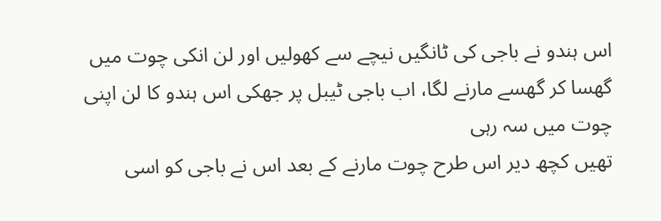اس ہندو نے باجی کی ٹانگیں نیچے سے کھولیں اور لن انکی چوت میں
گھسا کر گھسے مارنے لگا، اب باجی ٹیبل پر جھکی اس ہندو کا لن اپنی چوت میں سہ رہی
تھیں کچھ دیر اس طرح چوت مارنے کے بعد اس نے باجی کو اسی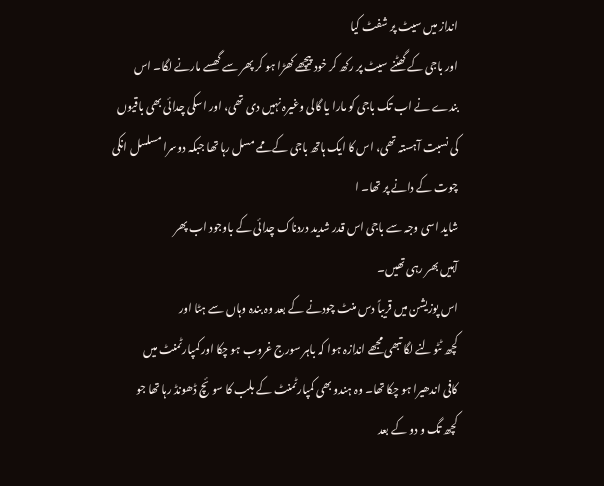انداز میں سیٹ پر شفٹ کیا
اور باجی کے گھٹنے سیٹ پر رکھ کر خود پیچھے کھڑا ہو کر پھر سے گھسے مارنے لگا۔ اس
بندے نے اب تک باجی کو مارا یا گالی وغیرہ نہیں دی تھی، اور اسکی چدائی بھی باقیوں
کی نسبت آہستہ تھی، اس کا ایک ہاتھ باجی کے ممے مسل رہا تھا جبکہ دوسرا مسلسل انکی
چوت کے دانے پر تھا۔ ا
شاید اسی وجہ سے باجی اس قدر شدید دردناک چدائی کے باوجود اب پھر
آہیں بھر رہی تھیں۔
اس پوزیشن میں قریباً دس منٹ چودنے کے بعد وہ بندہ وہاں سے ہٹا اور
کچھ ٹٹولنے لگا تبھی مجھے اندازہ ہوا کہ باہر سورج غروب ہو چکا اور کمپارٹمنٹ میں
کافی اندھیرا ہو چکا تھا۔ وہ ہندو بھی کمپارٹمنٹ کے بلب کا سوئچ ڈھونڈ رہا تھا جو
کچھ تگ و دو کے بعد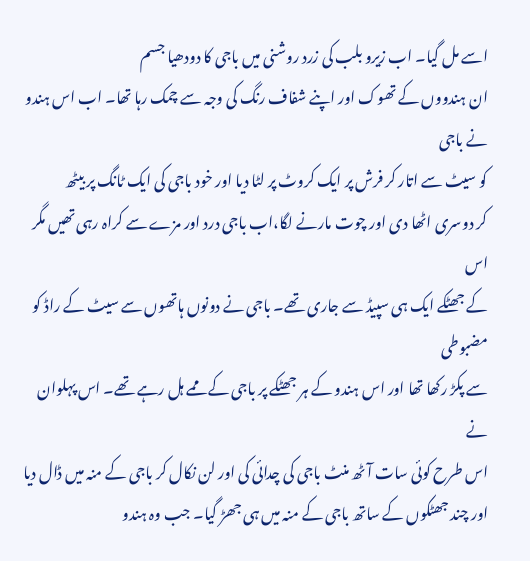اسے مل گیا۔ اب زیرو بلب کی زرد روشنی میں باجی کا دودھیا جسم
ان ہندووں کے تھوک اور اپنے شفاف رنگ کی وجہ سے چمک رہا تھا۔ اب اس ہندو نے باجی
کو سیٹ سے اتار کر فرش پر ایک کروٹ پر لٹا دیا اور خود باجی کی ایک ٹانگ پر بیٹھ
کر دوسری اٹھا دی اور چوت مارنے لگا،اب باجی درد اور مزے سے کراہ رہی تھیں مگر اس
کے جھٹکے ایک ہی سپیڈ سے جاری تھے۔ باجی نے دونوں ہاتھوں سے سیٹ کے راڈ کو مضبوطی
سے پکڑ رکھا تھا اور اس ہندو کے ہر جھٹکے پر باجی کے ممے ہل رہے تھے۔ اس پہلوان نے
اس طرح کوئی سات آٹھ منٹ باجی کی چدائی کی اور لن نکال کر باجی کے منہ میں ڈال دیا
اور چند جھٹکوں کے ساتھ باجی کے منہ میں ہی جھڑ گیا۔ جب وہ ہندو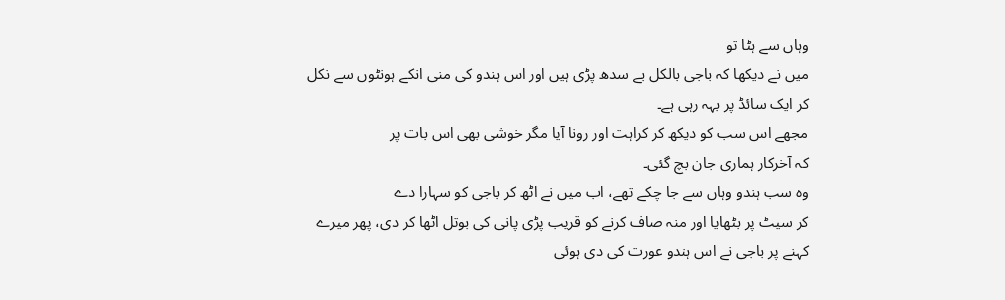وہاں سے ہٹا تو
میں نے دیکھا کہ باجی بالکل بے سدھ پڑی ہیں اور اس ہندو کی منی انکے ہونٹوں سے نکل
کر ایک سائڈ پر بہہ رہی ہے۔
مجھے اس سب کو دیکھ کر کراہت اور رونا آیا مگر خوشی بھی اس بات پر
کہ آخرکار ہماری جان بچ گئی۔
وہ سب ہندو وہاں سے جا چکے تھے، اب میں نے اٹھ کر باجی کو سہارا دے
کر سیٹ پر بٹھایا اور منہ صاف کرنے کو قریب پڑی پانی کی بوتل اٹھا کر دی، پھر میرے
کہنے پر باجی نے اس ہندو عورت کی دی ہوئی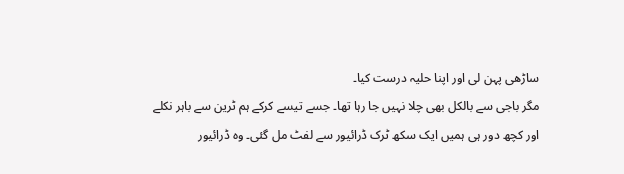ساڑھی پہن لی اور اپنا حلیہ درست کیا۔
مگر باجی سے بالکل بھی چلا نہیں جا رہا تھا۔ جسے تیسے کرکے ہم ٹرین سے باہر نکلے
اور کچھ دور ہی ہمیں ایک سکھ ٹرک ڈرائیور سے لفٹ مل گئی۔ وہ ڈرائیور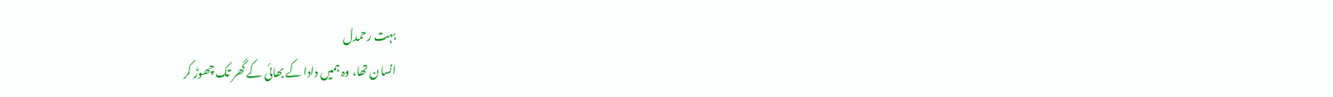بہت رحمدل
انسان تھا، وہ ہمیں دادا کے بھائی کے گھر تک چھوڑ کر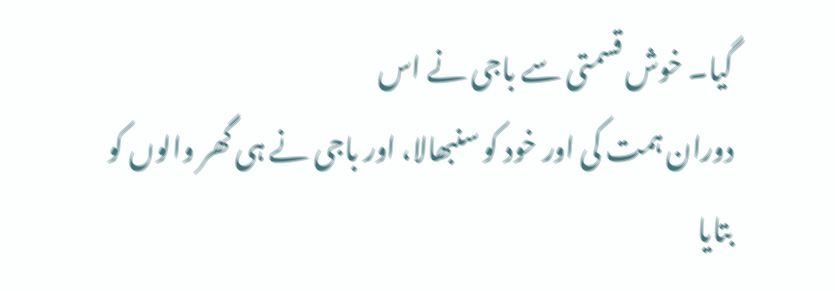گیا۔ خوش قسمتی سے باجی نے اس
دوران ہمت کی اور خود کو سنبھالا، اور باجی نے ہی گھر والوں کو بتایا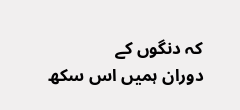کہ دنگوں کے
دوران ہمیں اس سکھ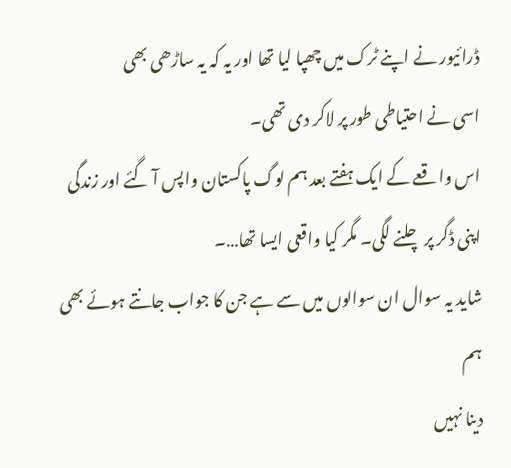ڈرائیور نے اپنے ٹرک میں چھپا لیا تھا اور یہ کہ یہ ساڑھی بھی
اسی نے احتیاطی طور پر لاکر دی تھی۔
اس واقعے کے ایک ہفتے بعد ہم لوگ پاکستان واپس آ گئے اور زندگی
اپنی ڈگر پر چلنے لگی۔ مگر کیا واقعی ایسا تھا…۔
شاید یہ سوال ان سوالوں میں سے ہے جن کا جواب جانتے ہوئے بھی ہم
دینا نہیں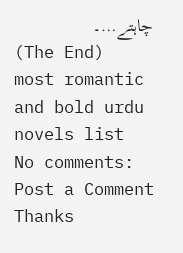چاہتے…۔
(The End)
most romantic and bold urdu novels list
No comments:
Post a Comment
Thanks